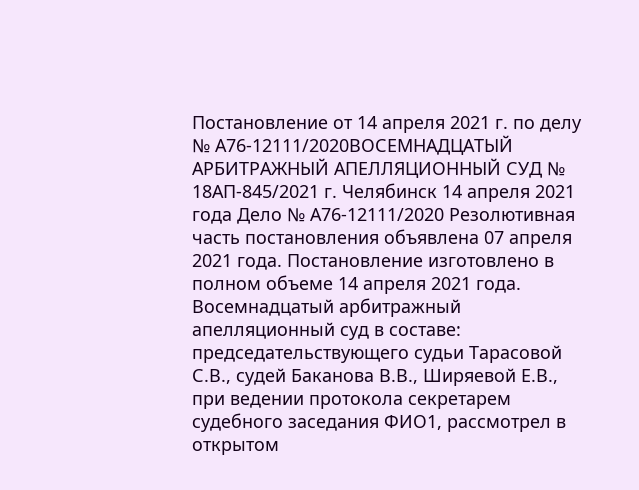Постановление от 14 апреля 2021 г. по делу № А76-12111/2020ВОСЕМНАДЦАТЫЙ АРБИТРАЖНЫЙ АПЕЛЛЯЦИОННЫЙ СУД № 18АП-845/2021 г. Челябинск 14 апреля 2021 года Дело № А76-12111/2020 Резолютивная часть постановления объявлена 07 апреля 2021 года. Постановление изготовлено в полном объеме 14 апреля 2021 года. Восемнадцатый арбитражный апелляционный суд в составе: председательствующего судьи Тарасовой С.В., судей Баканова В.В., Ширяевой Е.В., при ведении протокола секретарем судебного заседания ФИО1, рассмотрел в открытом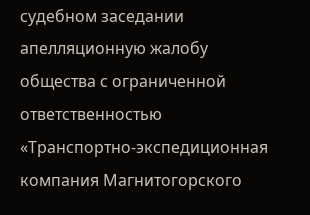судебном заседании апелляционную жалобу общества с ограниченной ответственностью «Транспортно-экспедиционная компания Магнитогорского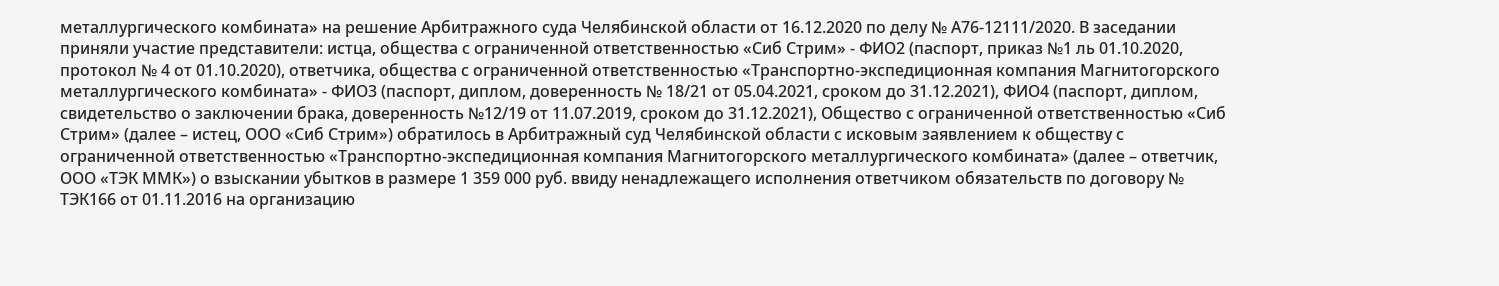металлургического комбината» на решение Арбитражного суда Челябинской области от 16.12.2020 по делу № А76-12111/2020. В заседании приняли участие представители: истца, общества с ограниченной ответственностью «Сиб Стрим» - ФИО2 (паспорт, приказ №1 ль 01.10.2020, протокол № 4 от 01.10.2020), ответчика, общества с ограниченной ответственностью «Транспортно-экспедиционная компания Магнитогорского металлургического комбината» - ФИО3 (паспорт, диплом, доверенность № 18/21 от 05.04.2021, сроком до 31.12.2021), ФИО4 (паспорт, диплом, свидетельство о заключении брака, доверенность №12/19 от 11.07.2019, сроком до 31.12.2021), Общество с ограниченной ответственностью «Сиб Стрим» (далее – истец, ООО «Сиб Стрим») обратилось в Арбитражный суд Челябинской области с исковым заявлением к обществу с ограниченной ответственностью «Транспортно-экспедиционная компания Магнитогорского металлургического комбината» (далее – ответчик, ООО «ТЭК ММК») о взыскании убытков в размере 1 359 000 руб. ввиду ненадлежащего исполнения ответчиком обязательств по договору № ТЭК166 от 01.11.2016 на организацию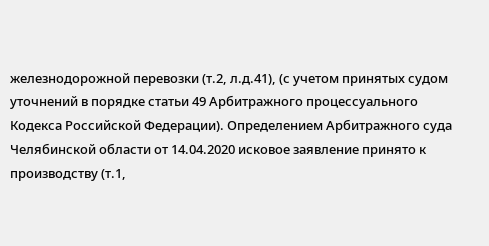железнодорожной перевозки (т.2, л.д.41), (с учетом принятых судом уточнений в порядке статьи 49 Арбитражного процессуального Кодекса Российской Федерации). Определением Арбитражного суда Челябинской области от 14.04.2020 исковое заявление принято к производству (т.1,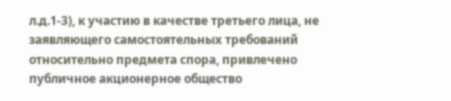л.д.1-3), к участию в качестве третьего лица, не заявляющего самостоятельных требований относительно предмета спора, привлечено публичное акционерное общество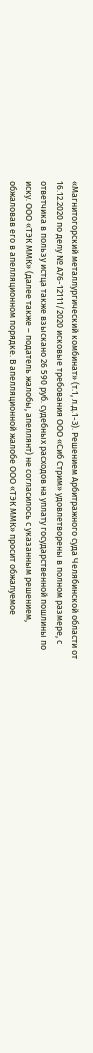«Магнитогорский металлургический комбинат» (т.1, л.д.1-3). Решением Арбитражного суда Челябинской области от 16.12.2020 по делу № А76-12111/2020 исковые требования ООО «Сиб Стрим» удовлетворены в полном размере, с ответчика в пользу истца также взыскано 26 590 руб. судебных расходов на уплату государственной пошлины по иску. ООО «ТЭК ММК» (далее также – податель жалобы, апеллянт) не согласилось с указанным решением, обжаловав его в апелляционном порядке. В апелляционной жалобе ООО «ТЭК ММК» просит обжалуемое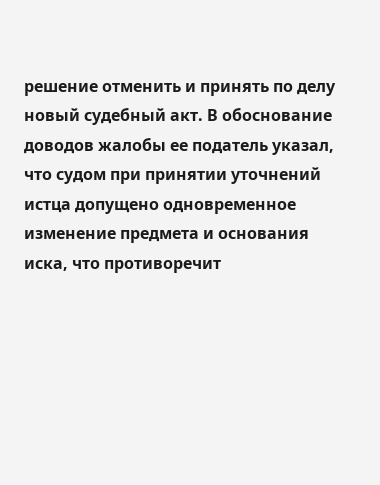решение отменить и принять по делу новый судебный акт. В обоснование доводов жалобы ее податель указал, что судом при принятии уточнений истца допущено одновременное изменение предмета и основания иска, что противоречит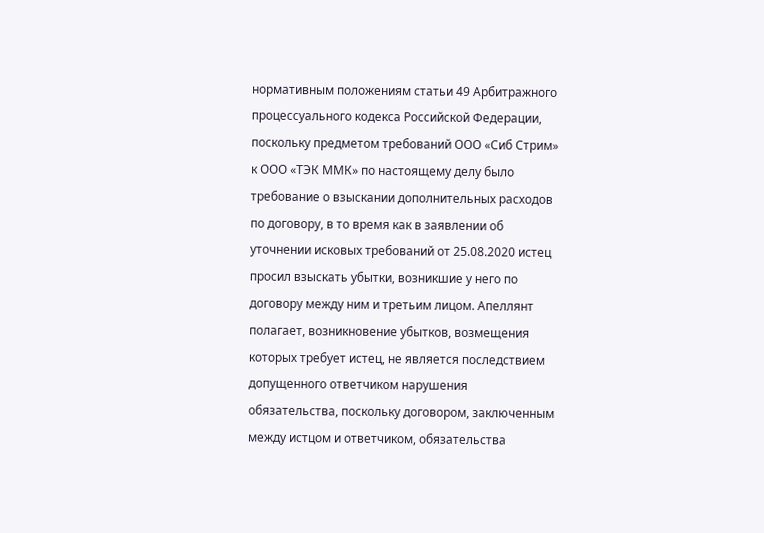нормативным положениям статьи 49 Арбитражного процессуального кодекса Российской Федерации, поскольку предметом требований ООО «Сиб Стрим» к ООО «ТЭК ММК» по настоящему делу было требование о взыскании дополнительных расходов по договору, в то время как в заявлении об уточнении исковых требований от 25.08.2020 истец просил взыскать убытки, возникшие у него по договору между ним и третьим лицом. Апеллянт полагает, возникновение убытков, возмещения которых требует истец, не является последствием допущенного ответчиком нарушения обязательства, поскольку договором, заключенным между истцом и ответчиком, обязательства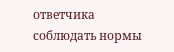ответчика соблюдать нормы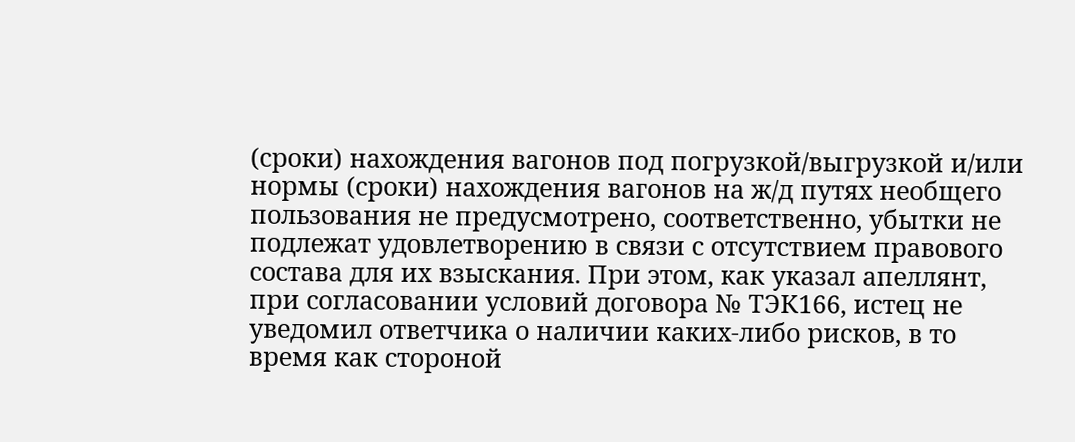(сроки) нахождения вагонов под погрузкой/выгрузкой и/или нормы (сроки) нахождения вагонов на ж/д путях необщего пользования не предусмотрено, соответственно, убытки не подлежат удовлетворению в связи с отсутствием правового состава для их взыскания. При этом, как указал апеллянт, при согласовании условий договора № ТЭК166, истец не уведомил ответчика о наличии каких-либо рисков, в то время как стороной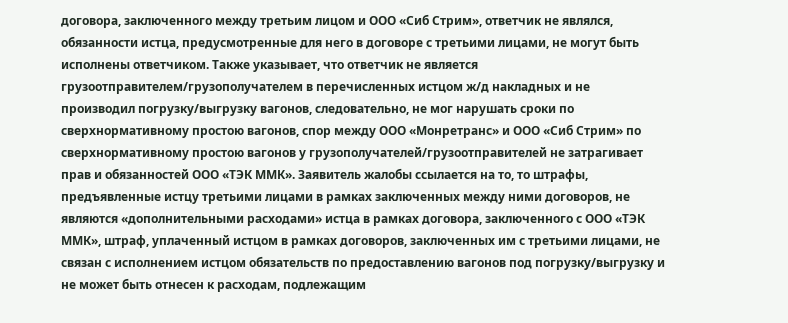договора, заключенного между третьим лицом и ООО «Сиб Стрим», ответчик не являлся, обязанности истца, предусмотренные для него в договоре с третьими лицами, не могут быть исполнены ответчиком. Также указывает, что ответчик не является грузоотправителем/грузополучателем в перечисленных истцом ж/д накладных и не производил погрузку/выгрузку вагонов, следовательно, не мог нарушать сроки по сверхнормативному простою вагонов, спор между ООО «Монретранс» и ООО «Сиб Стрим» по сверхнормативному простою вагонов у грузополучателей/грузоотправителей не затрагивает прав и обязанностей ООО «ТЭК ММК». Заявитель жалобы ссылается на то, то штрафы, предъявленные истцу третьими лицами в рамках заключенных между ними договоров, не являются «дополнительными расходами» истца в рамках договора, заключенного с ООО «ТЭК ММК», штраф, уплаченный истцом в рамках договоров, заключенных им с третьими лицами, не связан с исполнением истцом обязательств по предоставлению вагонов под погрузку/выгрузку и не может быть отнесен к расходам, подлежащим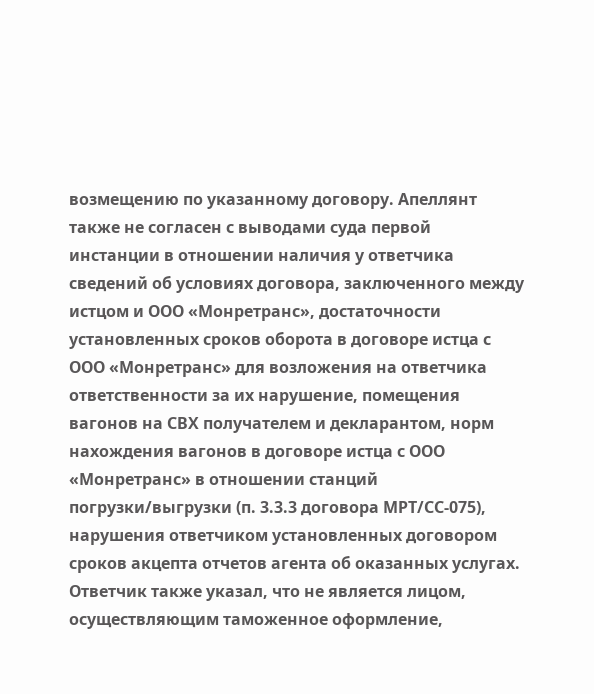возмещению по указанному договору. Апеллянт также не согласен с выводами суда первой инстанции в отношении наличия у ответчика сведений об условиях договора, заключенного между истцом и ООО «Монретранс», достаточности установленных сроков оборота в договоре истца с ООО «Монретранс» для возложения на ответчика ответственности за их нарушение, помещения вагонов на СВХ получателем и декларантом, норм нахождения вагонов в договоре истца с ООО «Монретранс» в отношении станций погрузки/выгрузки (п. 3.3.3 договора МРТ/СС-075), нарушения ответчиком установленных договором сроков акцепта отчетов агента об оказанных услугах. Ответчик также указал, что не является лицом, осуществляющим таможенное оформление,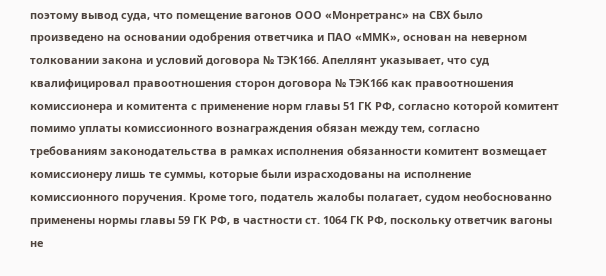поэтому вывод суда, что помещение вагонов ООО «Монретранс» на СВХ было произведено на основании одобрения ответчика и ПАО «ММК», основан на неверном толковании закона и условий договора № ТЭК166. Апеллянт указывает, что суд квалифицировал правоотношения сторон договора № ТЭК166 как правоотношения комиссионера и комитента с применение норм главы 51 ГК РФ, согласно которой комитент помимо уплаты комиссионного вознаграждения обязан между тем, согласно требованиям законодательства в рамках исполнения обязанности комитент возмещает комиссионеру лишь те суммы, которые были израсходованы на исполнение комиссионного поручения. Кроме того, податель жалобы полагает, судом необоснованно применены нормы главы 59 ГК РФ, в частности ст. 1064 ГК РФ, поскольку ответчик вагоны не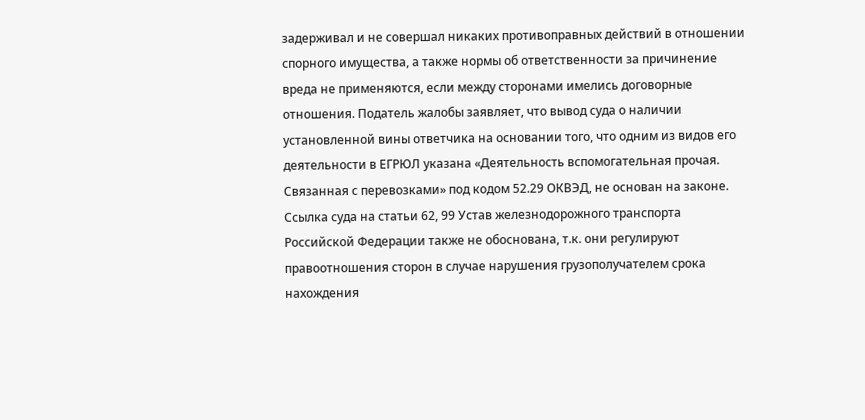задерживал и не совершал никаких противоправных действий в отношении спорного имущества, а также нормы об ответственности за причинение вреда не применяются, если между сторонами имелись договорные отношения. Податель жалобы заявляет, что вывод суда о наличии установленной вины ответчика на основании того, что одним из видов его деятельности в ЕГРЮЛ указана «Деятельность вспомогательная прочая. Связанная с перевозками» под кодом 52.29 ОКВЭД, не основан на законе. Ссылка суда на статьи 62, 99 Устав железнодорожного транспорта Российской Федерации также не обоснована, т.к. они регулируют правоотношения сторон в случае нарушения грузополучателем срока нахождения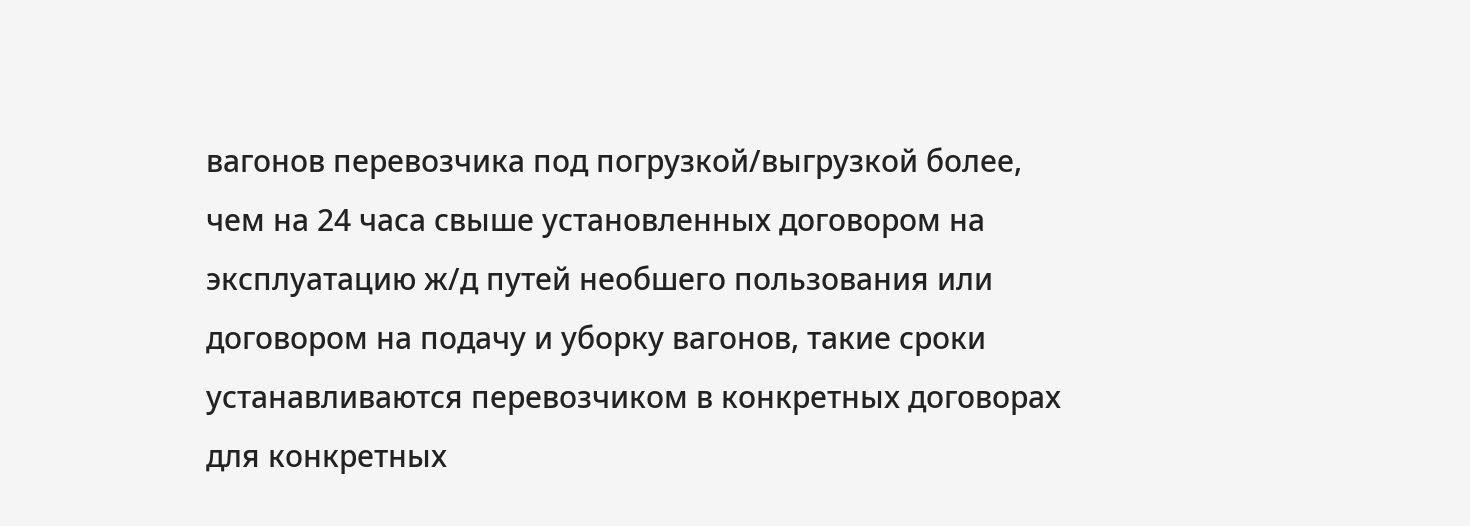вагонов перевозчика под погрузкой/выгрузкой более, чем на 24 часа свыше установленных договором на эксплуатацию ж/д путей необшего пользования или договором на подачу и уборку вагонов, такие сроки устанавливаются перевозчиком в конкретных договорах для конкретных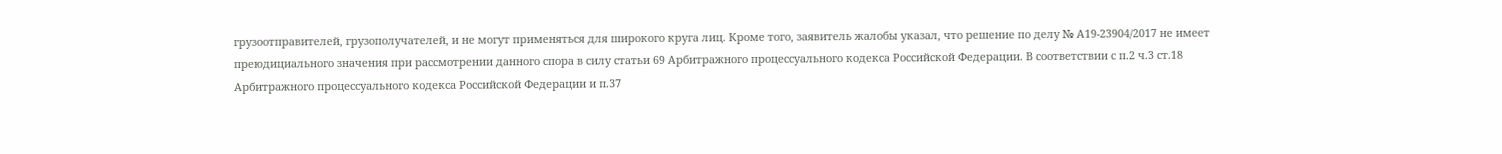грузоотправителей, грузополучателей, и не могут применяться для широкого круга лиц. Кроме того, заявитель жалобы указал, что решение по делу № А19-23904/2017 не имеет преюдициального значения при рассмотрении данного спора в силу статьи 69 Арбитражного процессуального кодекса Российской Федерации. В соответствии с п.2 ч.3 ст.18 Арбитражного процессуального кодекса Российской Федерации и п.37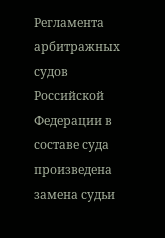Регламента арбитражных судов Российской Федерации в составе суда произведена замена судьи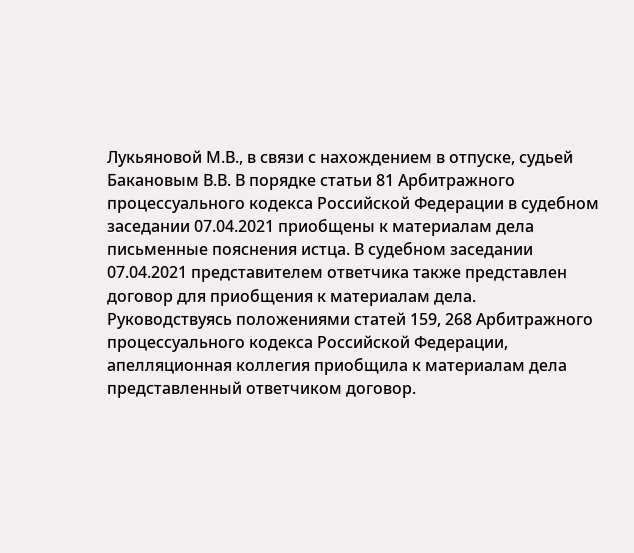Лукьяновой М.В., в связи с нахождением в отпуске, судьей Бакановым В.В. В порядке статьи 81 Арбитражного процессуального кодекса Российской Федерации в судебном заседании 07.04.2021 приобщены к материалам дела письменные пояснения истца. В судебном заседании 07.04.2021 представителем ответчика также представлен договор для приобщения к материалам дела. Руководствуясь положениями статей 159, 268 Арбитражного процессуального кодекса Российской Федерации, апелляционная коллегия приобщила к материалам дела представленный ответчиком договор.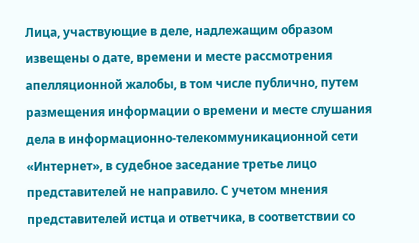Лица, участвующие в деле, надлежащим образом извещены о дате, времени и месте рассмотрения апелляционной жалобы, в том числе публично, путем размещения информации о времени и месте слушания дела в информационно-телекоммуникационной сети «Интернет», в судебное заседание третье лицо представителей не направило. С учетом мнения представителей истца и ответчика, в соответствии со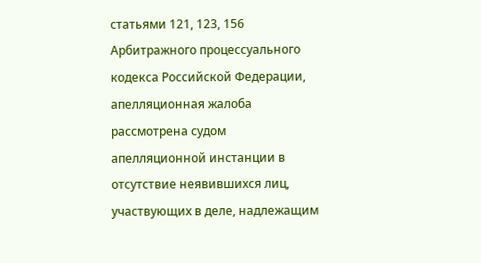статьями 121, 123, 156 Арбитражного процессуального кодекса Российской Федерации, апелляционная жалоба рассмотрена судом апелляционной инстанции в отсутствие неявившихся лиц, участвующих в деле, надлежащим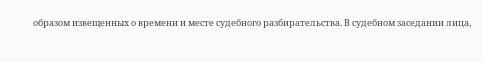образом извещенных о времени и месте судебного разбирательства. В судебном заседании лица,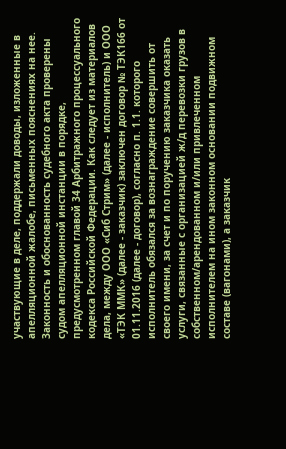участвующие в деле, поддержали доводы, изложенные в апелляционной жалобе, письменных пояснениях на нее. Законность и обоснованность судебного акта проверены судом апелляционной инстанции в порядке, предусмотренном главой 34 Арбитражного процессуального кодекса Российской Федерации. Как следует из материалов дела, между ООО «Сиб Стрим» (далее - исполнитель) и ООО «ТЭК ММК» (далее - заказчик) заключен договор № ТЭК166 от 01.11.2016 (далее - договор), согласно п. 1.1. которого исполнитель обязался за вознаграждение совершить от своего имени, за счет и по поручению заказчика оказать услуги, связанные с организацией ж/д перевозки грузов в собственном/арендованном и/или привлеченном исполнителем на ином законном основании подвижном составе (вагонами), а заказчик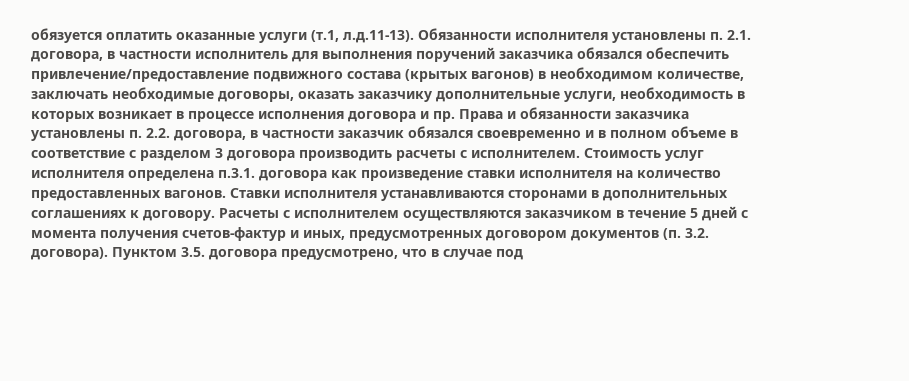обязуется оплатить оказанные услуги (т.1, л.д.11-13). Обязанности исполнителя установлены п. 2.1. договора, в частности исполнитель для выполнения поручений заказчика обязался обеспечить привлечение/предоставление подвижного состава (крытых вагонов) в необходимом количестве, заключать необходимые договоры, оказать заказчику дополнительные услуги, необходимость в которых возникает в процессе исполнения договора и пр. Права и обязанности заказчика установлены п. 2.2. договора, в частности заказчик обязался своевременно и в полном объеме в соответствие с разделом 3 договора производить расчеты с исполнителем. Стоимость услуг исполнителя определена п.3.1. договора как произведение ставки исполнителя на количество предоставленных вагонов. Ставки исполнителя устанавливаются сторонами в дополнительных соглашениях к договору. Расчеты с исполнителем осуществляются заказчиком в течение 5 дней с момента получения счетов-фактур и иных, предусмотренных договором документов (п. 3.2. договора). Пунктом 3.5. договора предусмотрено, что в случае под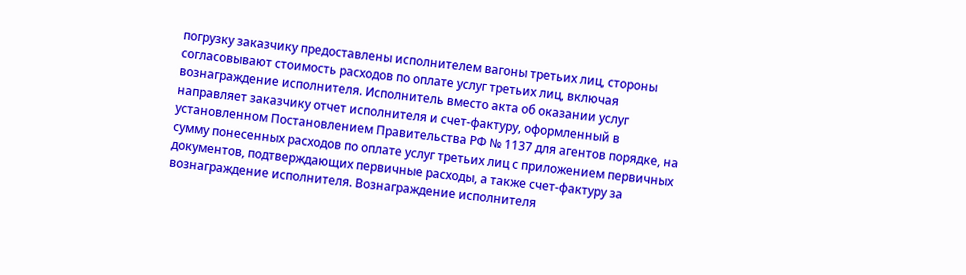погрузку заказчику предоставлены исполнителем вагоны третьих лиц, стороны согласовывают стоимость расходов по оплате услуг третьих лиц, включая вознаграждение исполнителя. Исполнитель вместо акта об оказании услуг направляет заказчику отчет исполнителя и счет-фактуру, оформленный в установленном Постановлением Правительства РФ № 1137 для агентов порядке, на сумму понесенных расходов по оплате услуг третьих лиц с приложением первичных документов, подтверждающих первичные расходы, а также счет-фактуру за вознаграждение исполнителя. Вознаграждение исполнителя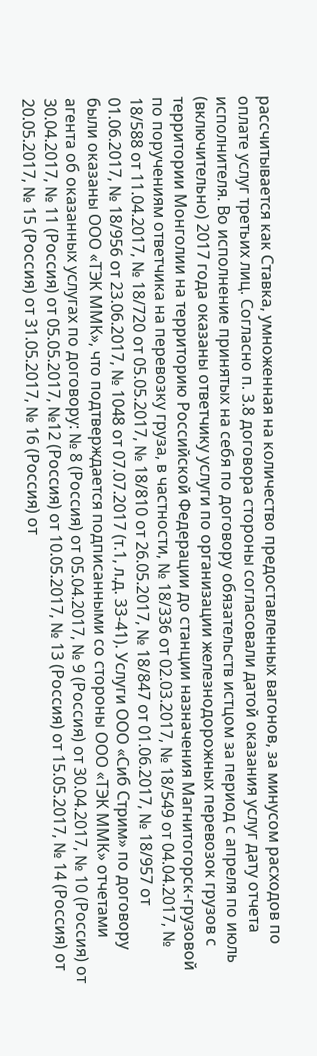рассчитывается как Ставка, умноженная на количество предоставленных вагонов, за минусом расходов по оплате услуг третьих лиц. Согласно п. 3.8 договора стороны согласовали датой оказания услуг дату отчета исполнителя. Во исполнение принятых на себя по договору обязательств истцом за период с апреля по июль (включительно) 2017 года оказаны ответчику услуги по организации железнодорожных перевозок грузов с территории Монголии на территорию Российской Федерации до станции назначения Магнитогорск-грузовой по поручениям ответчика на перевозку груза, в частности, № 18/336 от 02.03.2017, № 18/549 от 04.04.2017, № 18/588 от 11.04.2017, № 18/720 от 05.05.2017, № 18/810 от 26.05.2017, № 18/847 от 01.06.2017, № 18/957 от 01.06.2017, № 18/956 от 23.06.2017, № 1048 от 07.07.2017 (т.1, л.д. 33-41). Услуги ООО «Сиб Стрим» по договору были оказаны ООО «ТЭК ММК», что подтверждается подписанными со стороны ООО «ТЭК ММК» отчетами агента об оказанных услугах по договору: № 8 (Россия) от 05.04.2017, № 9 (Россия) от 30.04.2017, № 10 (Россия) от 30.04.2017, № 11 (Россия) от 05.05.2017, №12 (Россия) от 10.05.2017, № 13 (Россия) от 15.05.2017, № 14 (Россия) от 20.05.2017, № 15 (Россия) от 31.05.2017, № 16 (Россия) от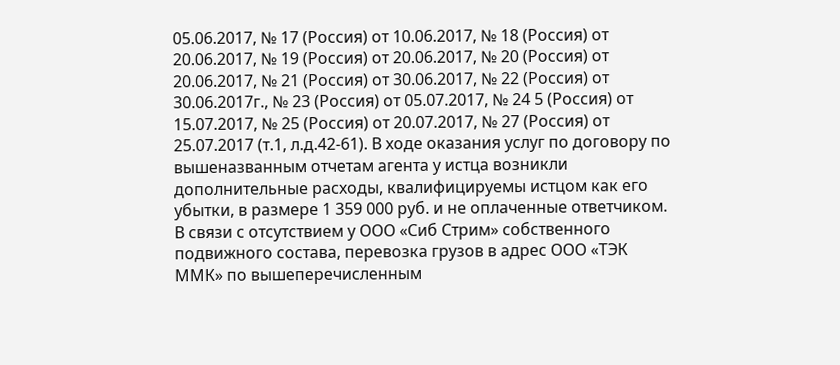05.06.2017, № 17 (Россия) от 10.06.2017, № 18 (Россия) от 20.06.2017, № 19 (Россия) от 20.06.2017, № 20 (Россия) от 20.06.2017, № 21 (Россия) от 30.06.2017, № 22 (Россия) от 30.06.2017г., № 23 (Россия) от 05.07.2017, № 24 5 (Россия) от 15.07.2017, № 25 (Россия) от 20.07.2017, № 27 (Россия) от 25.07.2017 (т.1, л.д.42-61). В ходе оказания услуг по договору по вышеназванным отчетам агента у истца возникли дополнительные расходы, квалифицируемы истцом как его убытки, в размере 1 359 000 руб. и не оплаченные ответчиком. В связи с отсутствием у ООО «Сиб Стрим» собственного подвижного состава, перевозка грузов в адрес ООО «ТЭК ММК» по вышеперечисленным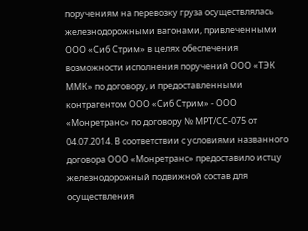поручениям на перевозку груза осуществлялась железнодорожными вагонами, привлеченными ООО «Сиб Стрим» в целях обеспечения возможности исполнения поручений ООО «ТЭК ММК» по договору, и предоставленными контрагентом ООО «Сиб Стрим» - ООО «Монретранс» по договору № МРТ/СС-075 от 04.07.2014. В соответствии с условиями названного договора ООО «Монретранс» предоставило истцу железнодорожный подвижной состав для осуществления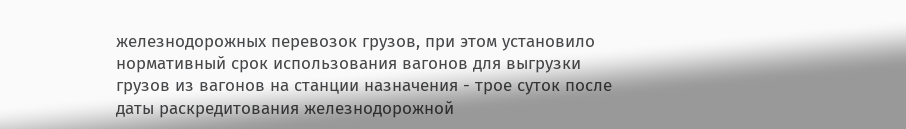железнодорожных перевозок грузов, при этом установило нормативный срок использования вагонов для выгрузки грузов из вагонов на станции назначения - трое суток после даты раскредитования железнодорожной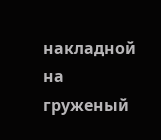накладной на груженый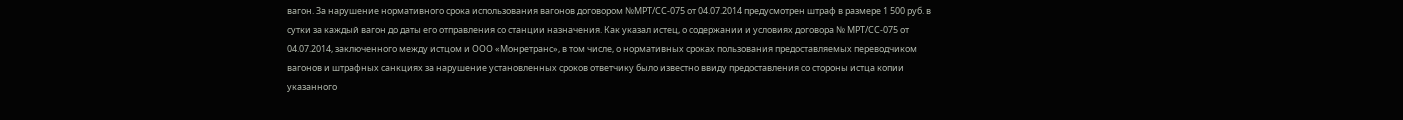вагон. За нарушение нормативного срока использования вагонов договором №МРТ/СС-075 от 04.07.2014 предусмотрен штраф в размере 1 500 руб. в сутки за каждый вагон до даты его отправления со станции назначения. Как указал истец, о содержании и условиях договора № МРТ/СС-075 от 04.07.2014, заключенного между истцом и ООО «Монретранс», в том числе, о нормативных сроках пользования предоставляемых переводчиком вагонов и штрафных санкциях за нарушение установленных сроков ответчику было известно ввиду предоставления со стороны истца копии указанного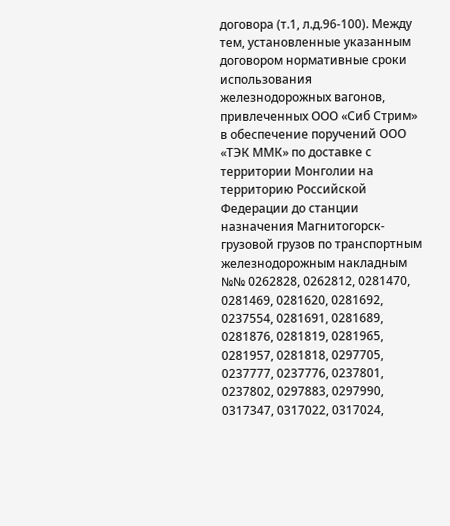договора (т.1, л.д.96-100). Между тем, установленные указанным договором нормативные сроки использования железнодорожных вагонов, привлеченных OOО «Сиб Стрим» в обеспечение поручений ООО «ТЭК ММК» по доставке с территории Монголии на территорию Российской Федерации до станции назначения Магнитогорск-грузовой грузов по транспортным железнодорожным накладным №№ 0262828, 0262812, 0281470, 0281469, 0281620, 0281692, 0237554, 0281691, 0281689, 0281876, 0281819, 0281965, 0281957, 0281818, 0297705, 0237777, 0237776, 0237801, 0237802, 0297883, 0297990, 0317347, 0317022, 0317024,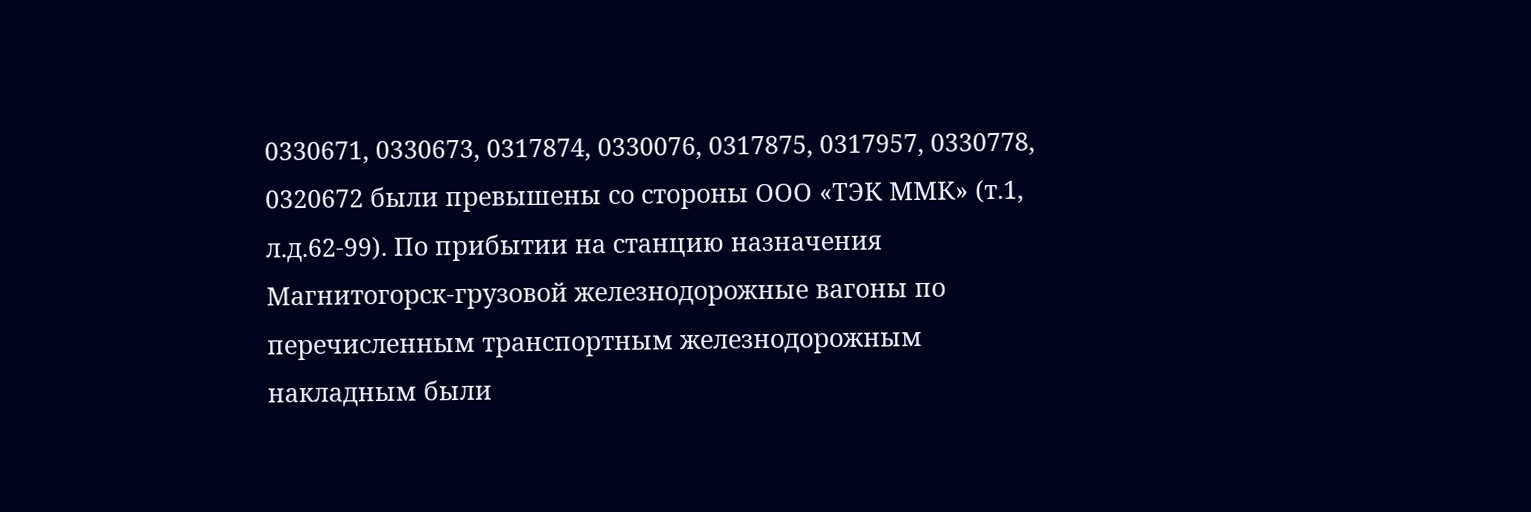0330671, 0330673, 0317874, 0330076, 0317875, 0317957, 0330778, 0320672 были превышены со стороны ООО «ТЭК ММК» (т.1, л.д.62-99). По прибытии на станцию назначения Магнитогорск-грузовой железнодорожные вагоны по перечисленным транспортным железнодорожным накладным были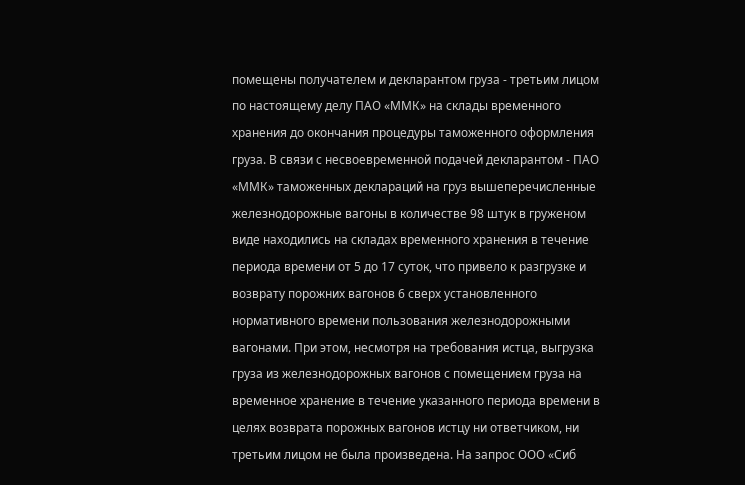помещены получателем и декларантом груза - третьим лицом по настоящему делу ПАО «ММК» на склады временного хранения до окончания процедуры таможенного оформления груза. В связи с несвоевременной подачей декларантом - ПАО «ММК» таможенных деклараций на груз вышеперечисленные железнодорожные вагоны в количестве 98 штук в груженом виде находились на складах временного хранения в течение периода времени от 5 до 17 суток, что привело к разгрузке и возврату порожних вагонов 6 сверх установленного нормативного времени пользования железнодорожными вагонами. При этом, несмотря на требования истца, выгрузка груза из железнодорожных вагонов с помещением груза на временное хранение в течение указанного периода времени в целях возврата порожных вагонов истцу ни ответчиком, ни третьим лицом не была произведена. На запрос ООО «Сиб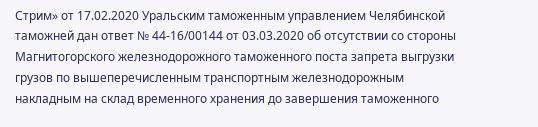Стрим» от 17.02.2020 Уральским таможенным управлением Челябинской таможней дан ответ № 44-16/00144 от 03.03.2020 об отсутствии со стороны Магнитогорского железнодорожного таможенного поста запрета выгрузки грузов по вышеперечисленным транспортным железнодорожным накладным на склад временного хранения до завершения таможенного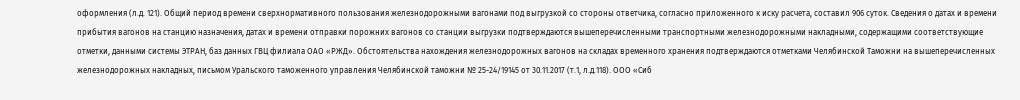оформления (л.д. 121). Общий период времени сверхнормативного пользования железнодорожными вагонами под выгрузкой со стороны ответчика, согласно приложенного к иску расчета, составил 906 суток. Сведения о датах и времени прибытия вагонов на станцию назначения, датах и времени отправки порожних вагонов со станции выгрузки подтверждаются вышеперечисленными транспортными железнодорожными накладными, содержащими соответствующие отметки, данными системы ЭТРАН, баз данных ГВЦ филиала ОАО «РЖД». Обстоятельства нахождения железнодорожных вагонов на складах временного хранения подтверждаются отметками Челябинской Таможни на вышеперечисленных железнодорожных накладных, письмом Уральского таможенного управления Челябинской таможни № 25-24/19145 от 30.11.2017 (т.1, л.д.118). ООО «Сиб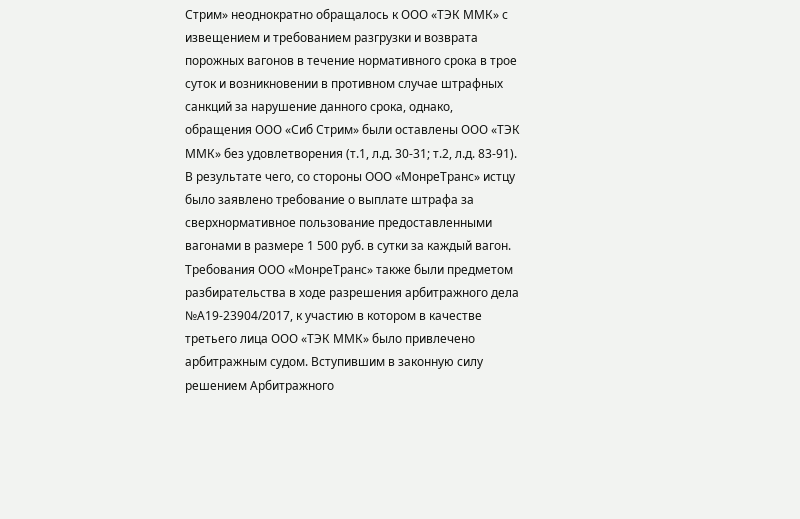Стрим» неоднократно обращалось к ООО «ТЭК ММК» с извещением и требованием разгрузки и возврата порожных вагонов в течение нормативного срока в трое суток и возникновении в противном случае штрафных санкций за нарушение данного срока, однако, обращения ООО «Сиб Стрим» были оставлены ООО «ТЭК ММК» без удовлетворения (т.1, л.д. 30-31; т.2, л.д. 83-91). В результате чего, со стороны OOО «МонреТранс» истцу было заявлено требование о выплате штрафа за сверхнормативное пользование предоставленными вагонами в размере 1 500 руб. в сутки за каждый вагон. Требования ООО «МонреТранс» также были предметом разбирательства в ходе разрешения арбитражного дела №А19-23904/2017, к участию в котором в качестве третьего лица ООО «ТЭК ММК» было привлечено арбитражным судом. Вступившим в законную силу решением Арбитражного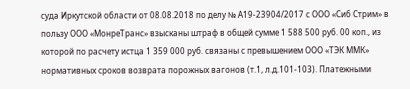суда Иркутской области от 08.08.2018 по делу № А19-23904/2017 с ООО «Сиб Стрим» в пользу ООО «МонреТранс» взысканы штраф в общей сумме 1 588 500 руб. 00 коп., из которой по расчету истца 1 359 000 руб. связаны с превышением ООО «ТЭК ММК» нормативных сроков возврата порожных вагонов (т.1, л.д.101-103). Платежными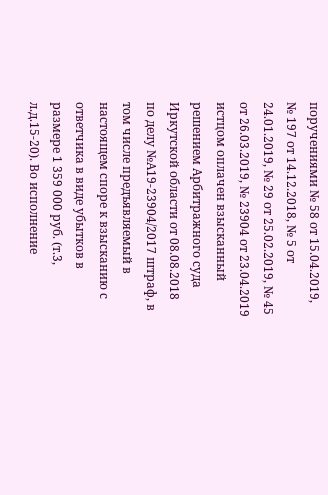поручениями № 58 от 15.04.2019, № 197 от 14.12.2018, № 5 от 24.01.2019, № 29 от 25.02.2019, № 45 от 26.03.2019, № 23904 от 23.04.2019 истцом оплачен взысканный решением Арбитражного суда Иркутской области от 08.08.2018 по делу №А19-23904/2017 штраф, в том числе предъявляемый в настоящем споре к взысканию с ответчика в виде убытков в размере 1 359 000 руб. (т.3, л.д.15-20). Во исполнение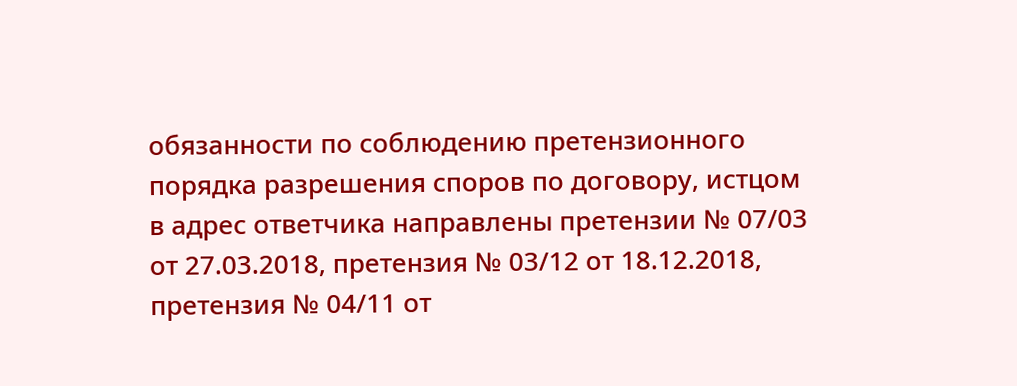обязанности по соблюдению претензионного порядка разрешения споров по договору, истцом в адрес ответчика направлены претензии № 07/03 от 27.03.2018, претензия № 03/12 от 18.12.2018, претензия № 04/11 от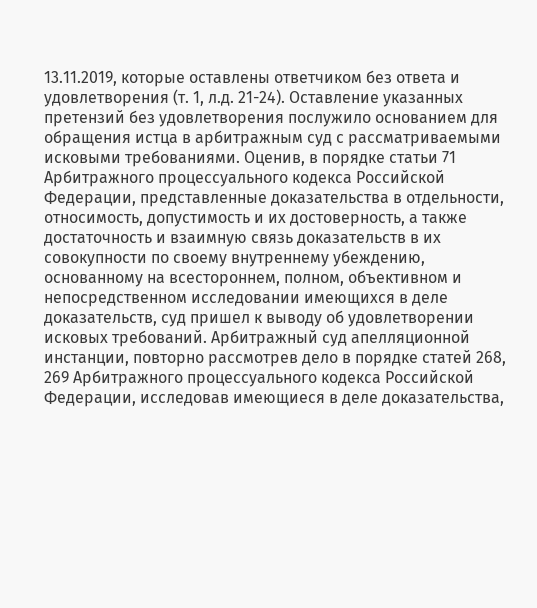13.11.2019, которые оставлены ответчиком без ответа и удовлетворения (т. 1, л.д. 21-24). Оставление указанных претензий без удовлетворения послужило основанием для обращения истца в арбитражным суд с рассматриваемыми исковыми требованиями. Оценив, в порядке статьи 71 Арбитражного процессуального кодекса Российской Федерации, представленные доказательства в отдельности, относимость, допустимость и их достоверность, а также достаточность и взаимную связь доказательств в их совокупности по своему внутреннему убеждению, основанному на всестороннем, полном, объективном и непосредственном исследовании имеющихся в деле доказательств, суд пришел к выводу об удовлетворении исковых требований. Арбитражный суд апелляционной инстанции, повторно рассмотрев дело в порядке статей 268, 269 Арбитражного процессуального кодекса Российской Федерации, исследовав имеющиеся в деле доказательства,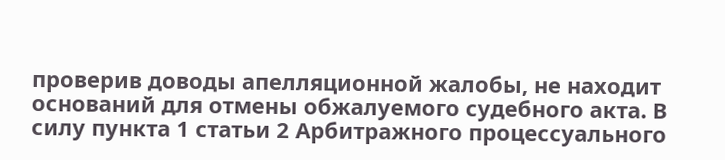проверив доводы апелляционной жалобы, не находит оснований для отмены обжалуемого судебного акта. В силу пункта 1 статьи 2 Арбитражного процессуального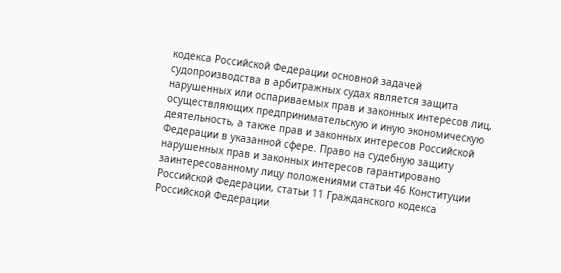кодекса Российской Федерации основной задачей судопроизводства в арбитражных судах является защита нарушенных или оспариваемых прав и законных интересов лиц, осуществляющих предпринимательскую и иную экономическую деятельность, а также прав и законных интересов Российской Федерации в указанной сфере. Право на судебную защиту нарушенных прав и законных интересов гарантировано заинтересованному лицу положениями статьи 46 Конституции Российской Федерации, статьи 11 Гражданского кодекса Российской Федерации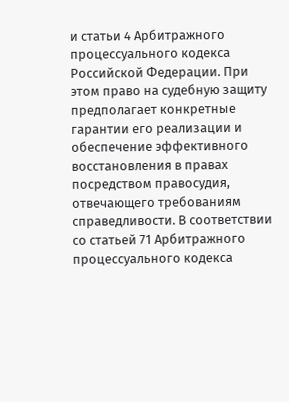и статьи 4 Арбитражного процессуального кодекса Российской Федерации. При этом право на судебную защиту предполагает конкретные гарантии его реализации и обеспечение эффективного восстановления в правах посредством правосудия, отвечающего требованиям справедливости. В соответствии со статьей 71 Арбитражного процессуального кодекса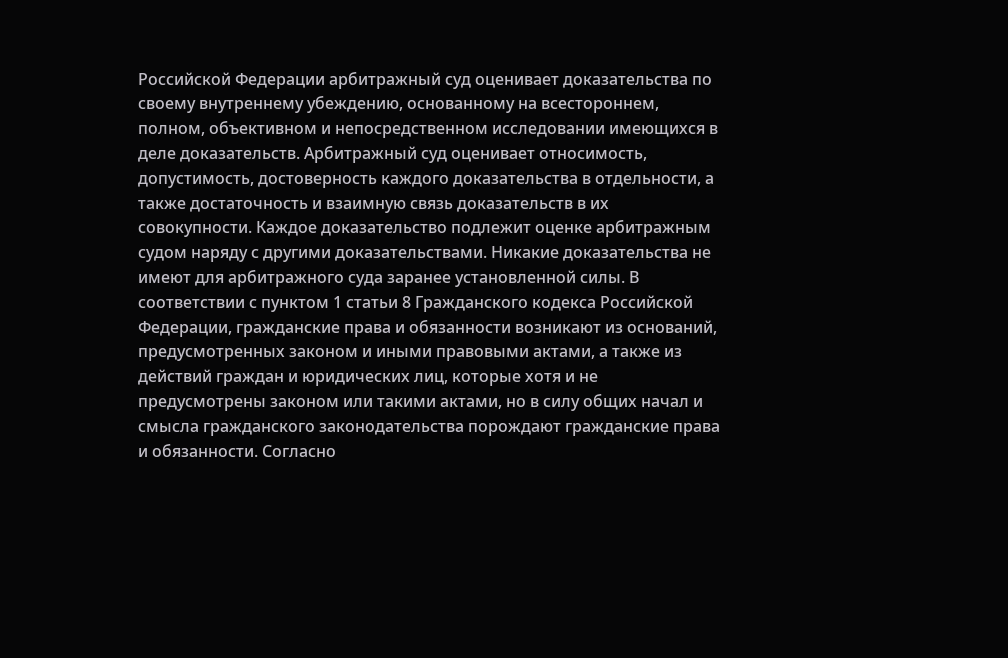Российской Федерации арбитражный суд оценивает доказательства по своему внутреннему убеждению, основанному на всестороннем, полном, объективном и непосредственном исследовании имеющихся в деле доказательств. Арбитражный суд оценивает относимость, допустимость, достоверность каждого доказательства в отдельности, а также достаточность и взаимную связь доказательств в их совокупности. Каждое доказательство подлежит оценке арбитражным судом наряду с другими доказательствами. Никакие доказательства не имеют для арбитражного суда заранее установленной силы. В соответствии с пунктом 1 статьи 8 Гражданского кодекса Российской Федерации, гражданские права и обязанности возникают из оснований, предусмотренных законом и иными правовыми актами, а также из действий граждан и юридических лиц, которые хотя и не предусмотрены законом или такими актами, но в силу общих начал и смысла гражданского законодательства порождают гражданские права и обязанности. Согласно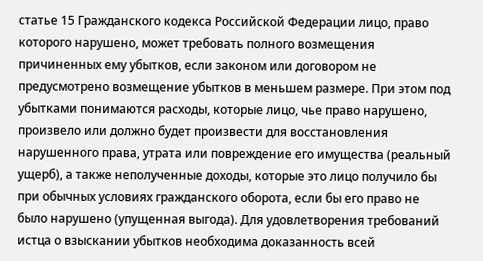статье 15 Гражданского кодекса Российской Федерации лицо, право которого нарушено, может требовать полного возмещения причиненных ему убытков, если законом или договором не предусмотрено возмещение убытков в меньшем размере. При этом под убытками понимаются расходы, которые лицо, чье право нарушено, произвело или должно будет произвести для восстановления нарушенного права, утрата или повреждение его имущества (реальный ущерб), а также неполученные доходы, которые это лицо получило бы при обычных условиях гражданского оборота, если бы его право не было нарушено (упущенная выгода). Для удовлетворения требований истца о взыскании убытков необходима доказанность всей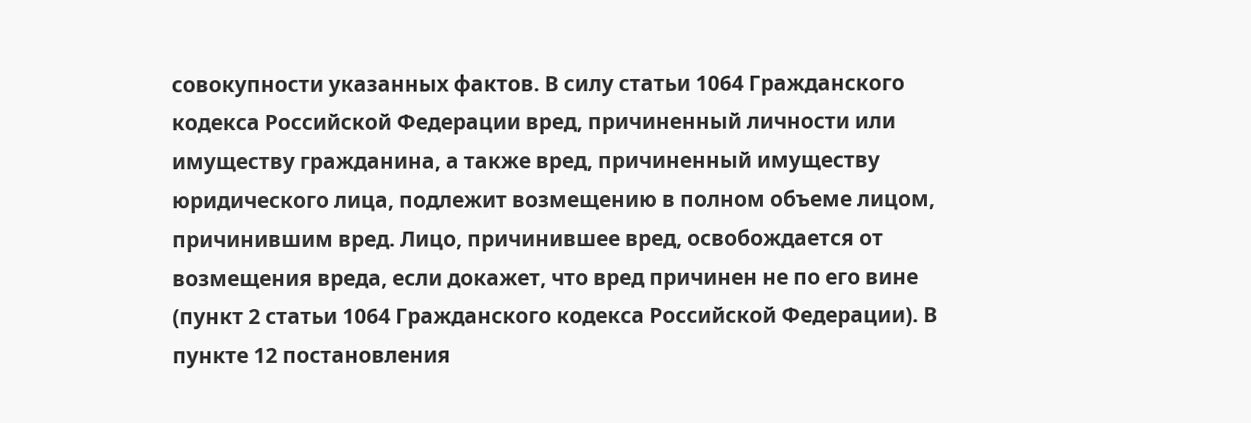совокупности указанных фактов. В силу статьи 1064 Гражданского кодекса Российской Федерации вред, причиненный личности или имуществу гражданина, а также вред, причиненный имуществу юридического лица, подлежит возмещению в полном объеме лицом, причинившим вред. Лицо, причинившее вред, освобождается от возмещения вреда, если докажет, что вред причинен не по его вине (пункт 2 статьи 1064 Гражданского кодекса Российской Федерации). В пункте 12 постановления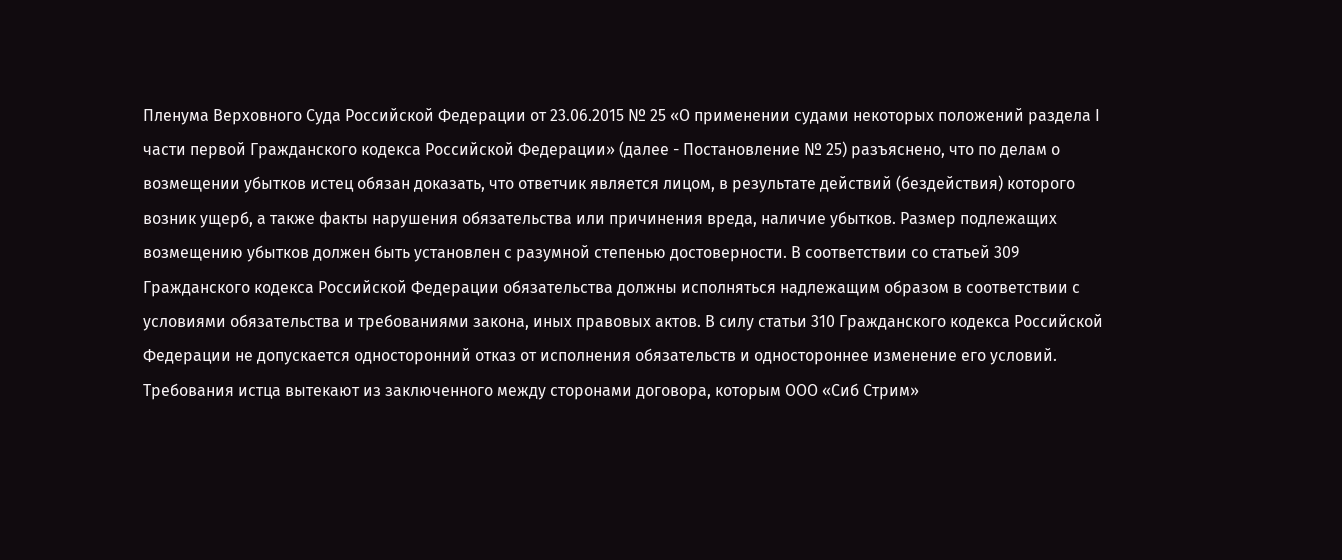Пленума Верховного Суда Российской Федерации от 23.06.2015 № 25 «О применении судами некоторых положений раздела I части первой Гражданского кодекса Российской Федерации» (далее - Постановление № 25) разъяснено, что по делам о возмещении убытков истец обязан доказать, что ответчик является лицом, в результате действий (бездействия) которого возник ущерб, а также факты нарушения обязательства или причинения вреда, наличие убытков. Размер подлежащих возмещению убытков должен быть установлен с разумной степенью достоверности. В соответствии со статьей 309 Гражданского кодекса Российской Федерации обязательства должны исполняться надлежащим образом в соответствии с условиями обязательства и требованиями закона, иных правовых актов. В силу статьи 310 Гражданского кодекса Российской Федерации не допускается односторонний отказ от исполнения обязательств и одностороннее изменение его условий. Требования истца вытекают из заключенного между сторонами договора, которым ООО «Сиб Стрим»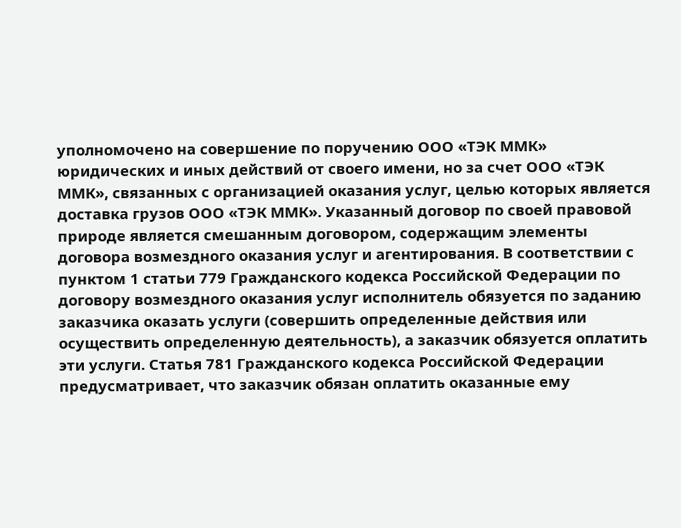уполномочено на совершение по поручению ООО «ТЭК ММК» юридических и иных действий от своего имени, но за счет ООО «ТЭК ММК», связанных с организацией оказания услуг, целью которых является доставка грузов ООО «ТЭК ММК». Указанный договор по своей правовой природе является смешанным договором, содержащим элементы договора возмездного оказания услуг и агентирования. В соответствии с пунктом 1 статьи 779 Гражданского кодекса Российской Федерации по договору возмездного оказания услуг исполнитель обязуется по заданию заказчика оказать услуги (совершить определенные действия или осуществить определенную деятельность), а заказчик обязуется оплатить эти услуги. Статья 781 Гражданского кодекса Российской Федерации предусматривает, что заказчик обязан оплатить оказанные ему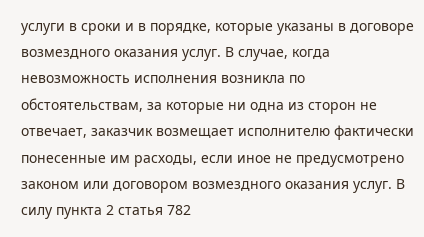услуги в сроки и в порядке, которые указаны в договоре возмездного оказания услуг. В случае, когда невозможность исполнения возникла по обстоятельствам, за которые ни одна из сторон не отвечает, заказчик возмещает исполнителю фактически понесенные им расходы, если иное не предусмотрено законом или договором возмездного оказания услуг. В силу пункта 2 статья 782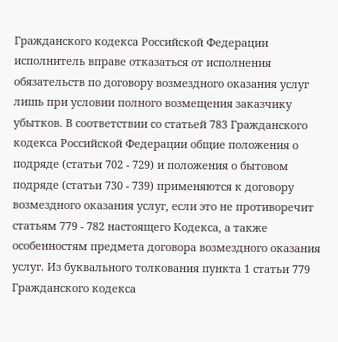Гражданского кодекса Российской Федерации исполнитель вправе отказаться от исполнения обязательств по договору возмездного оказания услуг лишь при условии полного возмещения заказчику убытков. В соответствии со статьей 783 Гражданского кодекса Российской Федерации общие положения о подряде (статьи 702 - 729) и положения о бытовом подряде (статьи 730 - 739) применяются к договору возмездного оказания услуг, если это не противоречит статьям 779 - 782 настоящего Кодекса, а также особенностям предмета договора возмездного оказания услуг. Из буквального толкования пункта 1 статьи 779 Гражданского кодекса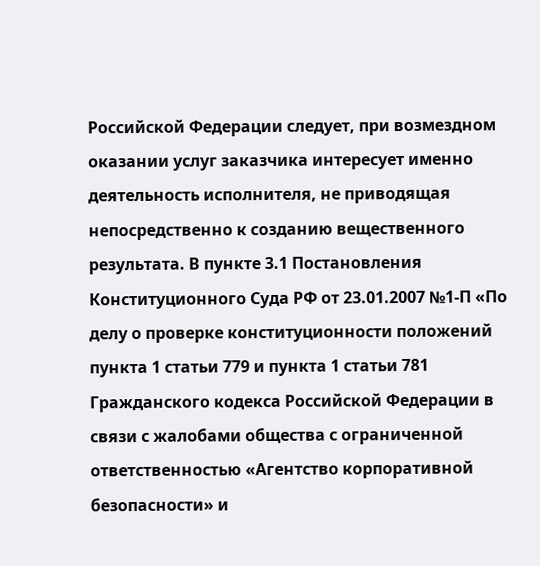Российской Федерации следует, при возмездном оказании услуг заказчика интересует именно деятельность исполнителя, не приводящая непосредственно к созданию вещественного результата. В пункте 3.1 Постановления Конституционного Суда РФ от 23.01.2007 №1-П «По делу о проверке конституционности положений пункта 1 статьи 779 и пункта 1 статьи 781 Гражданского кодекса Российской Федерации в связи с жалобами общества с ограниченной ответственностью «Агентство корпоративной безопасности» и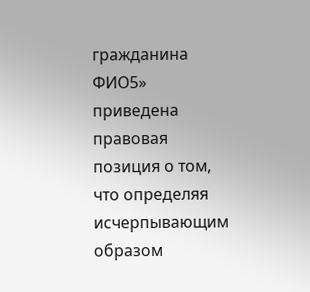гражданина ФИО5» приведена правовая позиция о том, что определяя исчерпывающим образом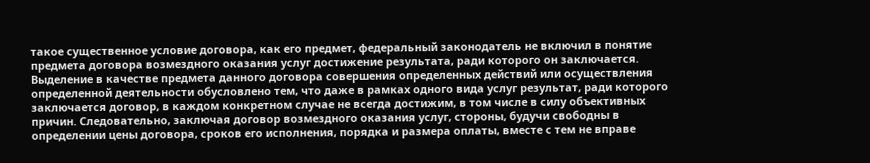такое существенное условие договора, как его предмет, федеральный законодатель не включил в понятие предмета договора возмездного оказания услуг достижение результата, ради которого он заключается. Выделение в качестве предмета данного договора совершения определенных действий или осуществления определенной деятельности обусловлено тем, что даже в рамках одного вида услуг результат, ради которого заключается договор, в каждом конкретном случае не всегда достижим, в том числе в силу объективных причин. Следовательно, заключая договор возмездного оказания услуг, стороны, будучи свободны в определении цены договора, сроков его исполнения, порядка и размера оплаты, вместе с тем не вправе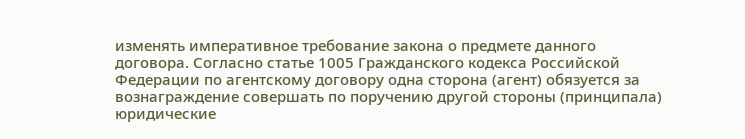изменять императивное требование закона о предмете данного договора. Согласно статье 1005 Гражданского кодекса Российской Федерации по агентскому договору одна сторона (агент) обязуется за вознаграждение совершать по поручению другой стороны (принципала) юридические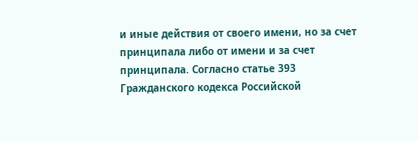и иные действия от своего имени, но за счет принципала либо от имени и за счет принципала. Согласно статье 393 Гражданского кодекса Российской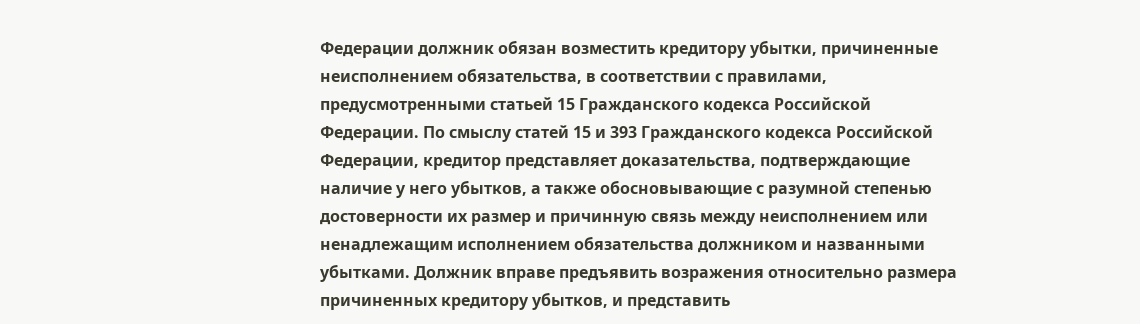Федерации должник обязан возместить кредитору убытки, причиненные неисполнением обязательства, в соответствии с правилами, предусмотренными статьей 15 Гражданского кодекса Российской Федерации. По смыслу статей 15 и 393 Гражданского кодекса Российской Федерации, кредитор представляет доказательства, подтверждающие наличие у него убытков, а также обосновывающие с разумной степенью достоверности их размер и причинную связь между неисполнением или ненадлежащим исполнением обязательства должником и названными убытками. Должник вправе предъявить возражения относительно размера причиненных кредитору убытков, и представить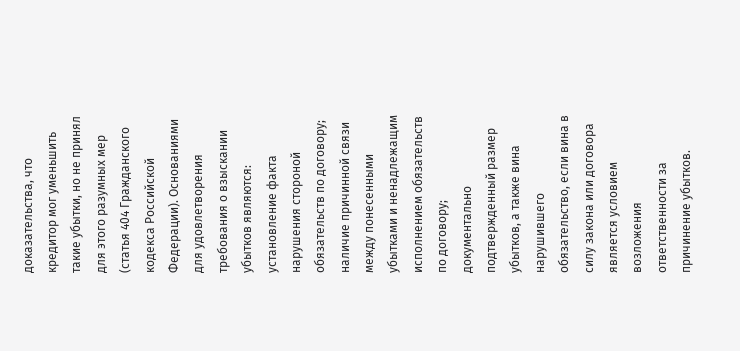доказательства, что кредитор мог уменьшить такие убытки, но не принял для этого разумных мер (статья 404 Гражданского кодекса Российской Федерации). Основаниями для удовлетворения требования о взыскании убытков являются: установление факта нарушения стороной обязательств по договору; наличие причинной связи между понесенными убытками и ненадлежащим исполнением обязательств по договору; документально подтвержденный размер убытков, а также вина нарушившего обязательство, если вина в силу закона или договора является условием возложения ответственности за причинение убытков.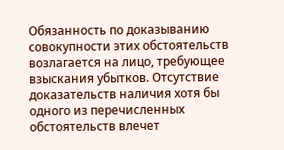Обязанность по доказыванию совокупности этих обстоятельств возлагается на лицо, требующее взыскания убытков. Отсутствие доказательств наличия хотя бы одного из перечисленных обстоятельств влечет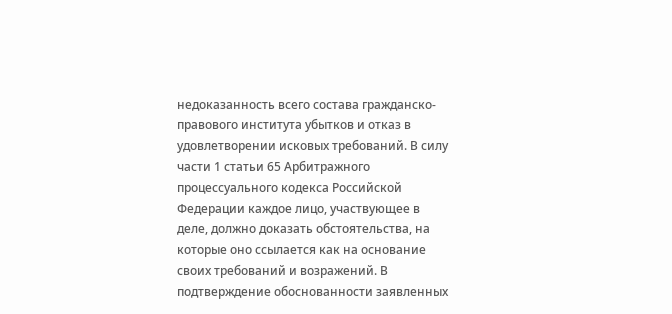недоказанность всего состава гражданско-правового института убытков и отказ в удовлетворении исковых требований. В силу части 1 статьи 65 Арбитражного процессуального кодекса Российской Федерации каждое лицо, участвующее в деле, должно доказать обстоятельства, на которые оно ссылается как на основание своих требований и возражений. В подтверждение обоснованности заявленных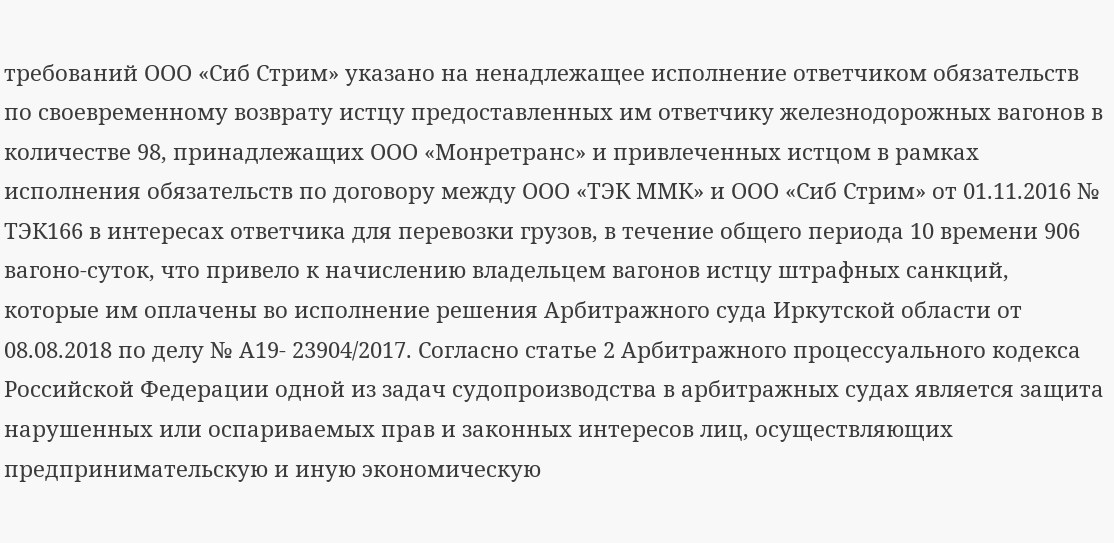требований ООО «Сиб Стрим» указано на ненадлежащее исполнение ответчиком обязательств по своевременному возврату истцу предоставленных им ответчику железнодорожных вагонов в количестве 98, принадлежащих ООО «Монретранс» и привлеченных истцом в рамках исполнения обязательств по договору между ООО «ТЭК ММК» и ООО «Сиб Стрим» от 01.11.2016 № ТЭК166 в интересах ответчика для перевозки грузов, в течение общего периода 10 времени 906 вагоно-суток, что привело к начислению владельцем вагонов истцу штрафных санкций, которые им оплачены во исполнение решения Арбитражного суда Иркутской области от 08.08.2018 по делу № А19- 23904/2017. Согласно статье 2 Арбитражного процессуального кодекса Российской Федерации одной из задач судопроизводства в арбитражных судах является защита нарушенных или оспариваемых прав и законных интересов лиц, осуществляющих предпринимательскую и иную экономическую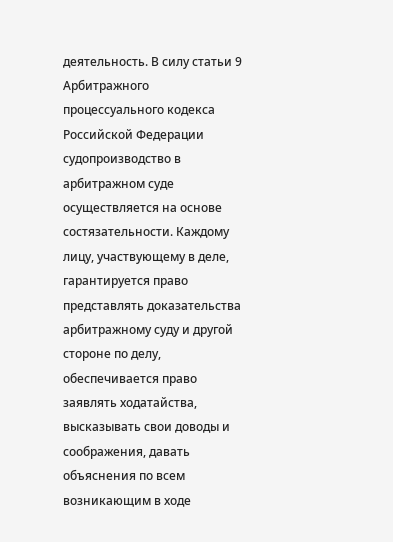деятельность. В силу статьи 9 Арбитражного процессуального кодекса Российской Федерации судопроизводство в арбитражном суде осуществляется на основе состязательности. Каждому лицу, участвующему в деле, гарантируется право представлять доказательства арбитражному суду и другой стороне по делу, обеспечивается право заявлять ходатайства, высказывать свои доводы и соображения, давать объяснения по всем возникающим в ходе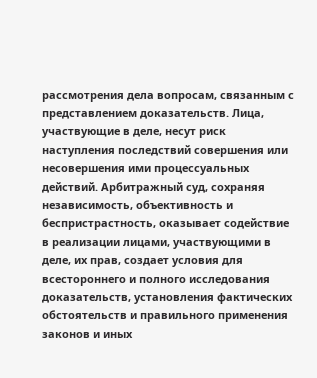рассмотрения дела вопросам, связанным с представлением доказательств. Лица, участвующие в деле, несут риск наступления последствий совершения или несовершения ими процессуальных действий. Арбитражный суд, сохраняя независимость, объективность и беспристрастность, оказывает содействие в реализации лицами, участвующими в деле, их прав, создает условия для всестороннего и полного исследования доказательств, установления фактических обстоятельств и правильного применения законов и иных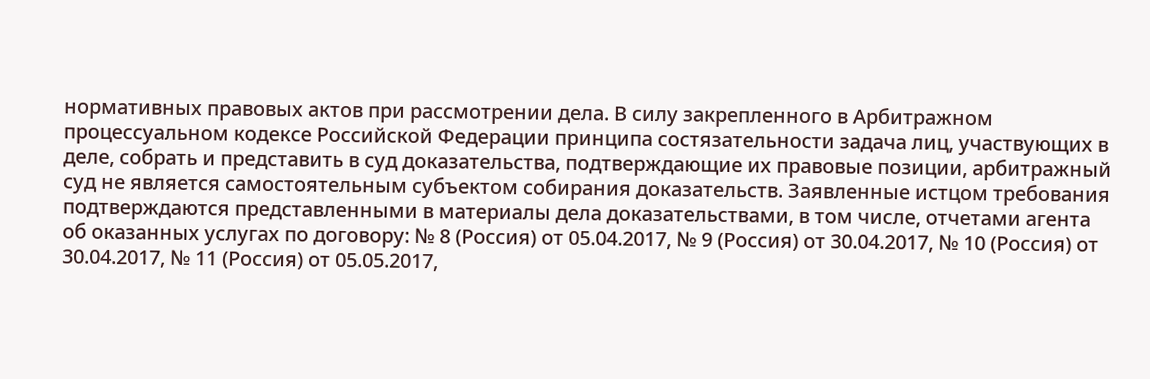нормативных правовых актов при рассмотрении дела. В силу закрепленного в Арбитражном процессуальном кодексе Российской Федерации принципа состязательности задача лиц, участвующих в деле, собрать и представить в суд доказательства, подтверждающие их правовые позиции, арбитражный суд не является самостоятельным субъектом собирания доказательств. Заявленные истцом требования подтверждаются представленными в материалы дела доказательствами, в том числе, отчетами агента об оказанных услугах по договору: № 8 (Россия) от 05.04.2017, № 9 (Россия) от 30.04.2017, № 10 (Россия) от 30.04.2017, № 11 (Россия) от 05.05.2017,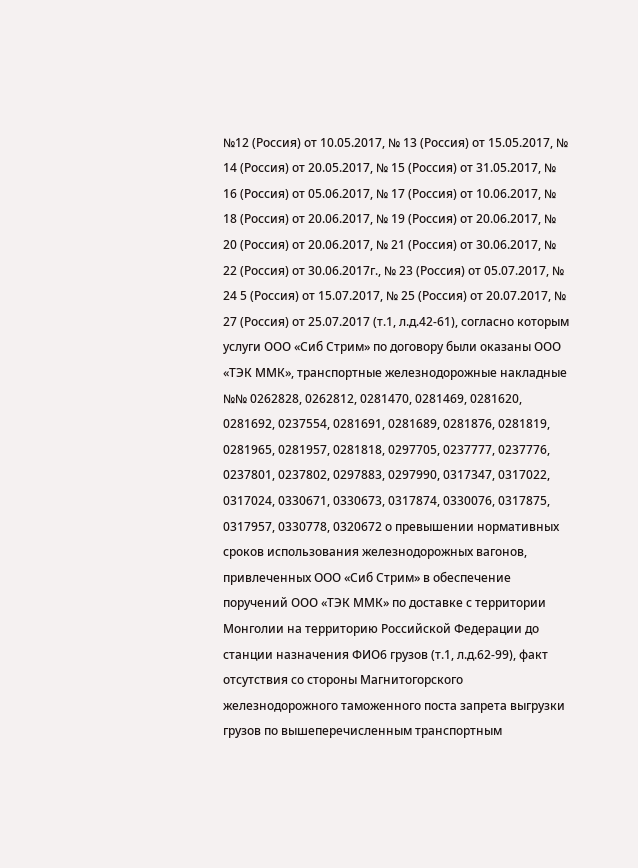№12 (Россия) от 10.05.2017, № 13 (Россия) от 15.05.2017, № 14 (Россия) от 20.05.2017, № 15 (Россия) от 31.05.2017, № 16 (Россия) от 05.06.2017, № 17 (Россия) от 10.06.2017, № 18 (Россия) от 20.06.2017, № 19 (Россия) от 20.06.2017, № 20 (Россия) от 20.06.2017, № 21 (Россия) от 30.06.2017, № 22 (Россия) от 30.06.2017г., № 23 (Россия) от 05.07.2017, № 24 5 (Россия) от 15.07.2017, № 25 (Россия) от 20.07.2017, № 27 (Россия) от 25.07.2017 (т.1, л.д.42-61), согласно которым услуги ООО «Сиб Стрим» по договору были оказаны ООО «ТЭК ММК», транспортные железнодорожные накладные №№ 0262828, 0262812, 0281470, 0281469, 0281620, 0281692, 0237554, 0281691, 0281689, 0281876, 0281819, 0281965, 0281957, 0281818, 0297705, 0237777, 0237776, 0237801, 0237802, 0297883, 0297990, 0317347, 0317022, 0317024, 0330671, 0330673, 0317874, 0330076, 0317875, 0317957, 0330778, 0320672 о превышении нормативных сроков использования железнодорожных вагонов, привлеченных OOО «Сиб Стрим» в обеспечение поручений ООО «ТЭК ММК» по доставке с территории Монголии на территорию Российской Федерации до станции назначения ФИО6 грузов (т.1, л.д.62-99), факт отсутствия со стороны Магнитогорского железнодорожного таможенного поста запрета выгрузки грузов по вышеперечисленным транспортным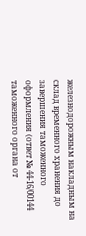железнодорожным накладным на склад временного хранения до завершения таможенного оформления (ответ № 44-16/00144 таможенного органа от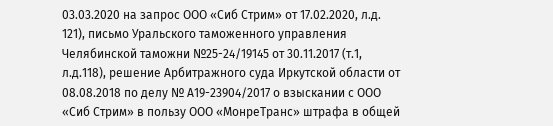03.03.2020 на запрос ООО «Сиб Стрим» от 17.02.2020, л.д. 121), письмо Уральского таможенного управления Челябинской таможни №25-24/19145 от 30.11.2017 (т.1, л.д.118), решение Арбитражного суда Иркутской области от 08.08.2018 по делу № А19-23904/2017 о взыскании с ООО «Сиб Стрим» в пользу ООО «МонреТранс» штрафа в общей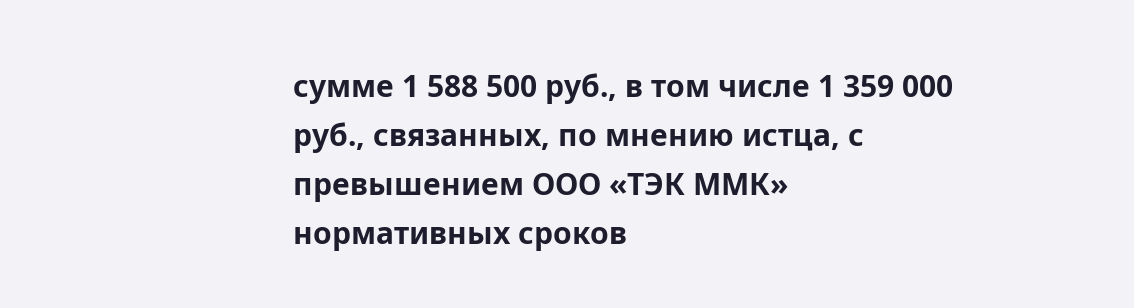сумме 1 588 500 руб., в том числе 1 359 000 руб., связанных, по мнению истца, с превышением ООО «ТЭК ММК» нормативных сроков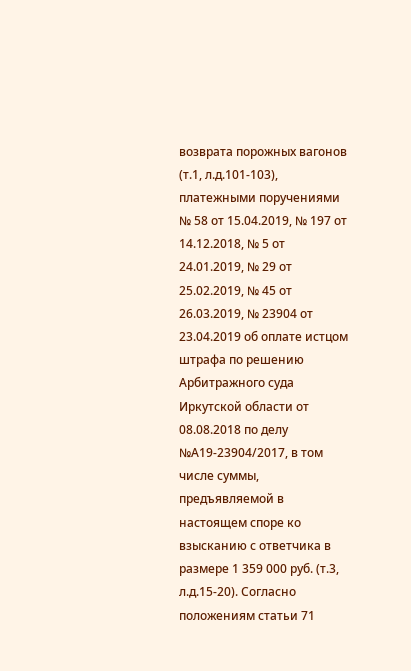возврата порожных вагонов (т.1, л.д.101-103), платежными поручениями № 58 от 15.04.2019, № 197 от 14.12.2018, № 5 от 24.01.2019, № 29 от 25.02.2019, № 45 от 26.03.2019, № 23904 от 23.04.2019 об оплате истцом штрафа по решению Арбитражного суда Иркутской области от 08.08.2018 по делу №А19-23904/2017, в том числе суммы, предъявляемой в настоящем споре ко взысканию с ответчика в размере 1 359 000 руб. (т.3, л.д.15-20). Согласно положениям статьи 71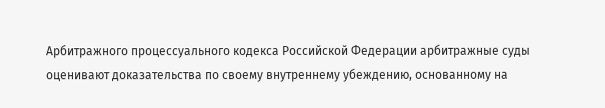Арбитражного процессуального кодекса Российской Федерации арбитражные суды оценивают доказательства по своему внутреннему убеждению, основанному на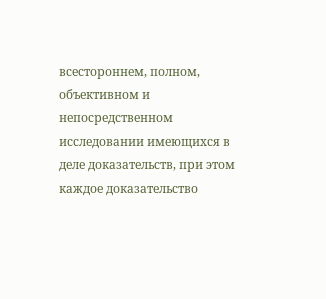всестороннем, полном, объективном и непосредственном исследовании имеющихся в деле доказательств, при этом каждое доказательство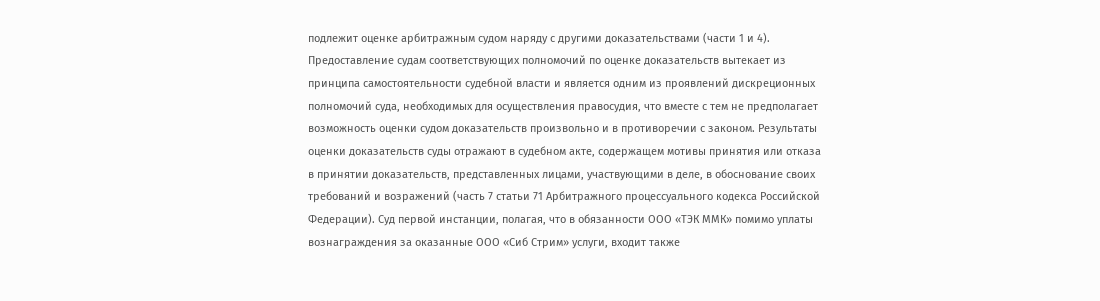подлежит оценке арбитражным судом наряду с другими доказательствами (части 1 и 4). Предоставление судам соответствующих полномочий по оценке доказательств вытекает из принципа самостоятельности судебной власти и является одним из проявлений дискреционных полномочий суда, необходимых для осуществления правосудия, что вместе с тем не предполагает возможность оценки судом доказательств произвольно и в противоречии с законом. Результаты оценки доказательств суды отражают в судебном акте, содержащем мотивы принятия или отказа в принятии доказательств, представленных лицами, участвующими в деле, в обоснование своих требований и возражений (часть 7 статьи 71 Арбитражного процессуального кодекса Российской Федерации). Суд первой инстанции, полагая, что в обязанности ООО «ТЭК ММК» помимо уплаты вознаграждения за оказанные ООО «Сиб Стрим» услуги, входит также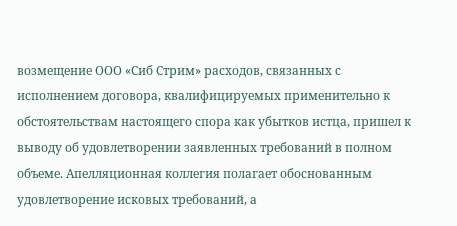возмещение ООО «Сиб Стрим» расходов, связанных с исполнением договора, квалифицируемых применительно к обстоятельствам настоящего спора как убытков истца, пришел к выводу об удовлетворении заявленных требований в полном объеме. Апелляционная коллегия полагает обоснованным удовлетворение исковых требований, а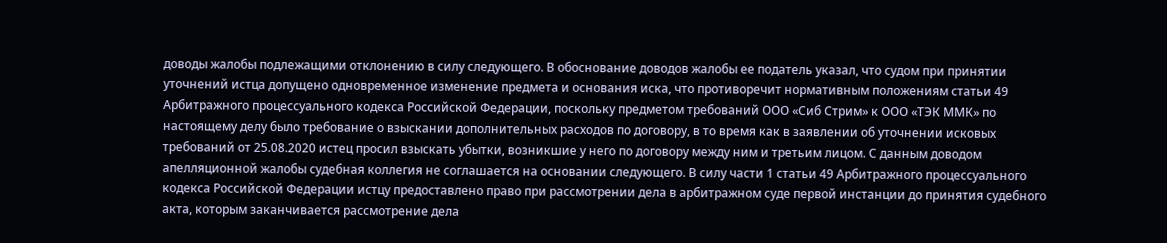доводы жалобы подлежащими отклонению в силу следующего. В обоснование доводов жалобы ее податель указал, что судом при принятии уточнений истца допущено одновременное изменение предмета и основания иска, что противоречит нормативным положениям статьи 49 Арбитражного процессуального кодекса Российской Федерации, поскольку предметом требований ООО «Сиб Стрим» к ООО «ТЭК ММК» по настоящему делу было требование о взыскании дополнительных расходов по договору, в то время как в заявлении об уточнении исковых требований от 25.08.2020 истец просил взыскать убытки, возникшие у него по договору между ним и третьим лицом. С данным доводом апелляционной жалобы судебная коллегия не соглашается на основании следующего. В силу части 1 статьи 49 Арбитражного процессуального кодекса Российской Федерации истцу предоставлено право при рассмотрении дела в арбитражном суде первой инстанции до принятия судебного акта, которым заканчивается рассмотрение дела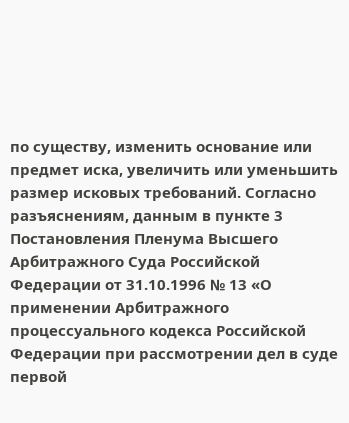по существу, изменить основание или предмет иска, увеличить или уменьшить размер исковых требований. Согласно разъяснениям, данным в пункте 3 Постановления Пленума Высшего Арбитражного Суда Российской Федерации от 31.10.1996 № 13 «О применении Арбитражного процессуального кодекса Российской Федерации при рассмотрении дел в суде первой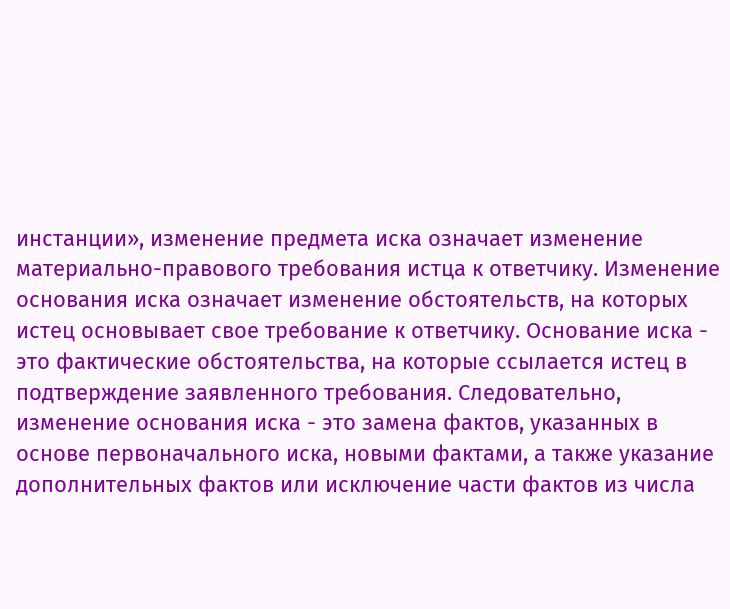инстанции», изменение предмета иска означает изменение материально-правового требования истца к ответчику. Изменение основания иска означает изменение обстоятельств, на которых истец основывает свое требование к ответчику. Основание иска - это фактические обстоятельства, на которые ссылается истец в подтверждение заявленного требования. Следовательно, изменение основания иска - это замена фактов, указанных в основе первоначального иска, новыми фактами, а также указание дополнительных фактов или исключение части фактов из числа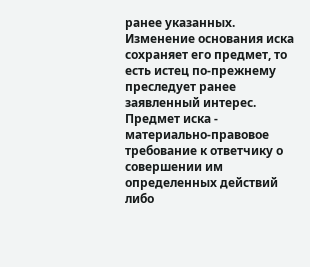ранее указанных. Изменение основания иска сохраняет его предмет, то есть истец по-прежнему преследует ранее заявленный интерес. Предмет иска - материально-правовое требование к ответчику о совершении им определенных действий либо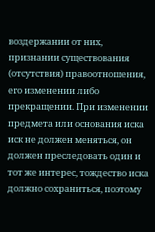воздержании от них, признании существования (отсутствия) правоотношения, его изменении либо прекращении. При изменении предмета или основания иска иск не должен меняться, он должен преследовать один и тот же интерес, тождество иска должно сохраниться, поэтому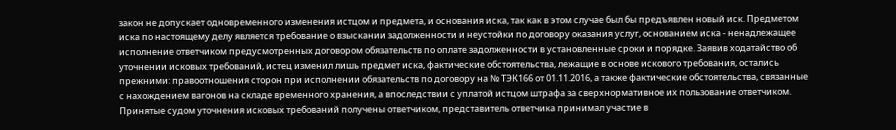закон не допускает одновременного изменения истцом и предмета, и основания иска, так как в этом случае был бы предъявлен новый иск. Предметом иска по настоящему делу является требование о взыскании задолженности и неустойки по договору оказания услуг, основанием иска - ненадлежащее исполнение ответчиком предусмотренных договором обязательств по оплате задолженности в установленные сроки и порядке. Заявив ходатайство об уточнении исковых требований, истец изменил лишь предмет иска, фактические обстоятельства, лежащие в основе искового требования, остались прежними: правоотношения сторон при исполнении обязательств по договору на № ТЭК166 от 01.11.2016, а также фактические обстоятельства, связанные с нахождением вагонов на складе временного хранения, а впоследствии с уплатой истцом штрафа за сверхнормативное их пользование ответчиком. Принятые судом уточнения исковых требований получены ответчиком, представитель ответчика принимал участие в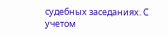судебных заседаниях. С учетом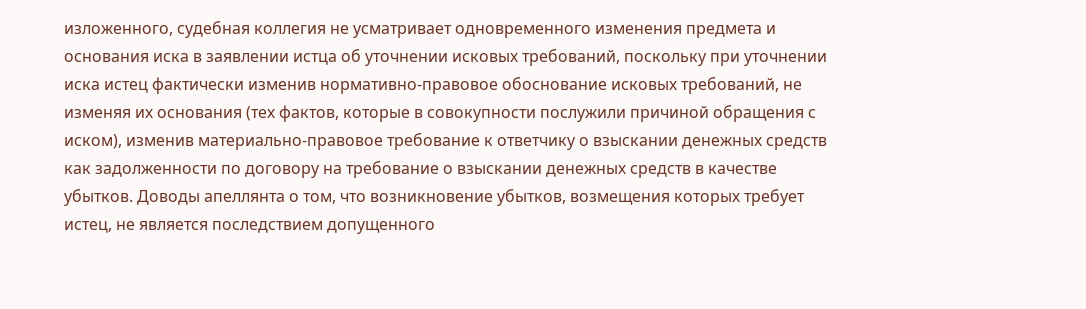изложенного, судебная коллегия не усматривает одновременного изменения предмета и основания иска в заявлении истца об уточнении исковых требований, поскольку при уточнении иска истец фактически изменив нормативно-правовое обоснование исковых требований, не изменяя их основания (тех фактов, которые в совокупности послужили причиной обращения с иском), изменив материально-правовое требование к ответчику о взыскании денежных средств как задолженности по договору на требование о взыскании денежных средств в качестве убытков. Доводы апеллянта о том, что возникновение убытков, возмещения которых требует истец, не является последствием допущенного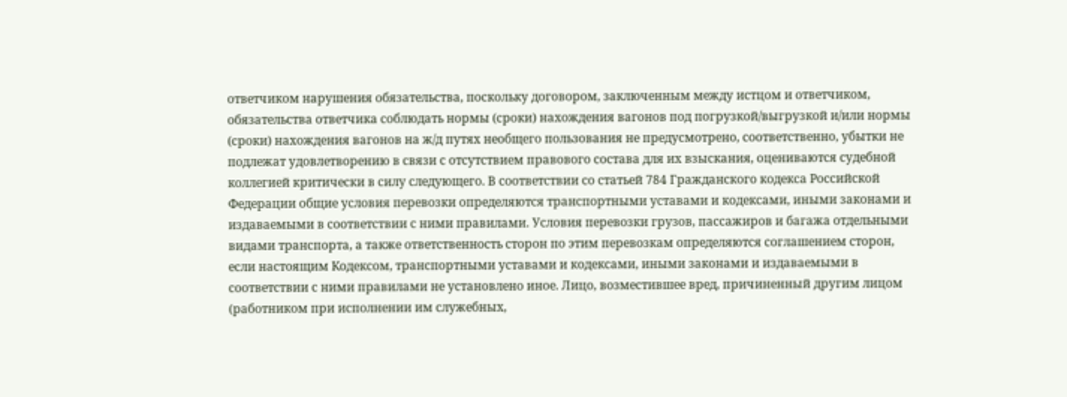ответчиком нарушения обязательства, поскольку договором, заключенным между истцом и ответчиком, обязательства ответчика соблюдать нормы (сроки) нахождения вагонов под погрузкой/выгрузкой и/или нормы (сроки) нахождения вагонов на ж/д путях необщего пользования не предусмотрено, соответственно, убытки не подлежат удовлетворению в связи с отсутствием правового состава для их взыскания, оцениваются судебной коллегией критически в силу следующего. В соответствии со статьей 784 Гражданского кодекса Российской Федерации общие условия перевозки определяются транспортными уставами и кодексами, иными законами и издаваемыми в соответствии с ними правилами. Условия перевозки грузов, пассажиров и багажа отдельными видами транспорта, а также ответственность сторон по этим перевозкам определяются соглашением сторон, если настоящим Кодексом, транспортными уставами и кодексами, иными законами и издаваемыми в соответствии с ними правилами не установлено иное. Лицо, возместившее вред, причиненный другим лицом (работником при исполнении им служебных,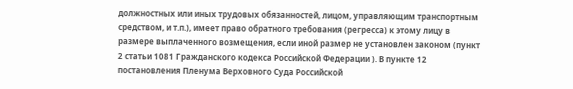должностных или иных трудовых обязанностей, лицом, управляющим транспортным средством, и т.п.), имеет право обратного требования (регресса) к этому лицу в размере выплаченного возмещения, если иной размер не установлен законом (пункт 2 статьи 1081 Гражданского кодекса Российской Федерации ). В пункте 12 постановления Пленума Верховного Суда Российской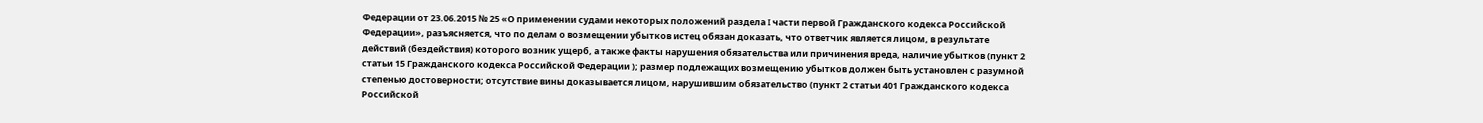Федерации от 23.06.2015 № 25 «О применении судами некоторых положений раздела I части первой Гражданского кодекса Российской Федерации», разъясняется, что по делам о возмещении убытков истец обязан доказать, что ответчик является лицом, в результате действий (бездействия) которого возник ущерб, а также факты нарушения обязательства или причинения вреда, наличие убытков (пункт 2 статьи 15 Гражданского кодекса Российской Федерации ); размер подлежащих возмещению убытков должен быть установлен с разумной степенью достоверности; отсутствие вины доказывается лицом, нарушившим обязательство (пункт 2 статьи 401 Гражданского кодекса Российской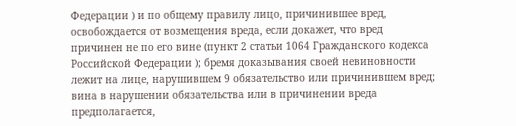Федерации ) и по общему правилу лицо, причинившее вред, освобождается от возмещения вреда, если докажет, что вред причинен не по его вине (пункт 2 статьи 1064 Гражданского кодекса Российской Федерации ); бремя доказывания своей невиновности лежит на лице, нарушившем 9 обязательство или причинившем вред; вина в нарушении обязательства или в причинении вреда предполагается,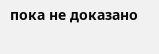пока не доказано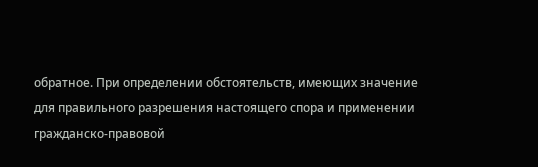обратное. При определении обстоятельств, имеющих значение для правильного разрешения настоящего спора и применении гражданско-правовой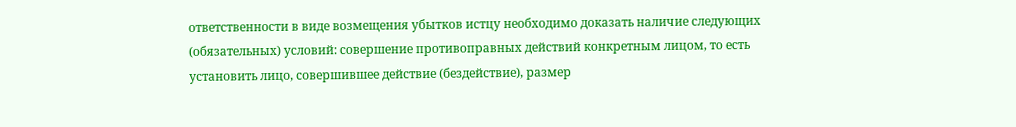ответственности в виде возмещения убытков истцу необходимо доказать наличие следующих (обязательных) условий: совершение противоправных действий конкретным лицом, то есть установить лицо, совершившее действие (бездействие), размер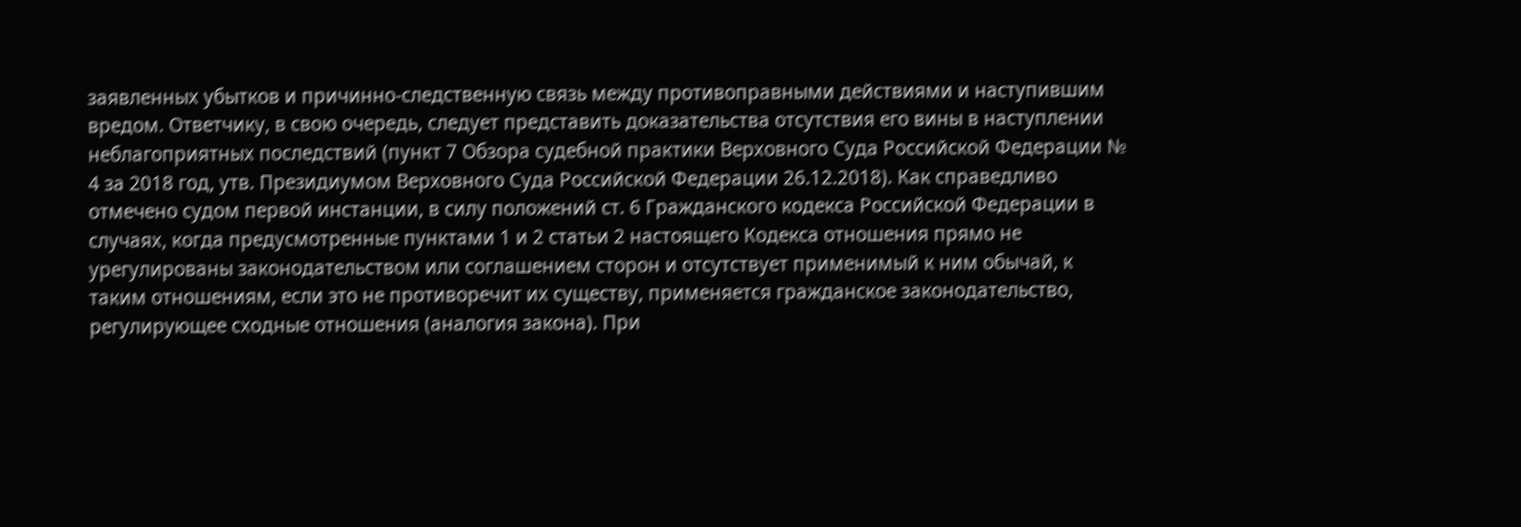заявленных убытков и причинно-следственную связь между противоправными действиями и наступившим вредом. Ответчику, в свою очередь, следует представить доказательства отсутствия его вины в наступлении неблагоприятных последствий (пункт 7 Обзора судебной практики Верховного Суда Российской Федерации № 4 за 2018 год, утв. Президиумом Верховного Суда Российской Федерации 26.12.2018). Как справедливо отмечено судом первой инстанции, в силу положений ст. 6 Гражданского кодекса Российской Федерации в случаях, когда предусмотренные пунктами 1 и 2 статьи 2 настоящего Кодекса отношения прямо не урегулированы законодательством или соглашением сторон и отсутствует применимый к ним обычай, к таким отношениям, если это не противоречит их существу, применяется гражданское законодательство, регулирующее сходные отношения (аналогия закона). При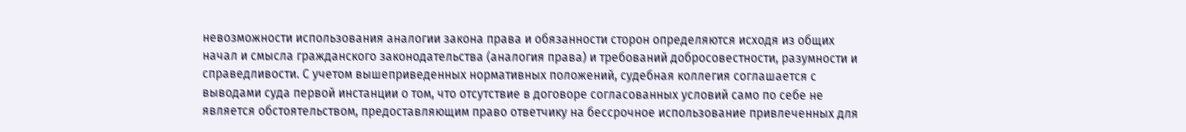невозможности использования аналогии закона права и обязанности сторон определяются исходя из общих начал и смысла гражданского законодательства (аналогия права) и требований добросовестности, разумности и справедливости. С учетом вышеприведенных нормативных положений, судебная коллегия соглашается с выводами суда первой инстанции о том, что отсутствие в договоре согласованных условий само по себе не является обстоятельством, предоставляющим право ответчику на бессрочное использование привлеченных для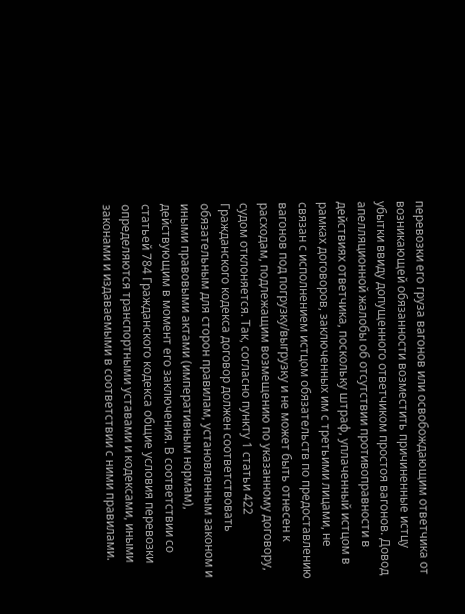перевозки его груза вагонов или освобождающим ответчика от возникающей обязанности возместить причиненные истцу убытки ввиду допущенного ответчиком простоя вагонов. Довод апелляционной жалобы об отсутствии противоправности в действиях ответчика, поскольку штраф, уплаченный истцом в рамках договоров, заключенных им с третьими лицами, не связан с исполнением истцом обязательств по предоставлению вагонов под погрузку/выгрузку и не может быть отнесен к расходам, подлежащим возмещению по указанному договору, судом отклоняется. Так, согласно пункту 1 статьи 422 Гражданского кодекса договор должен соответствовать обязательным для сторон правилам, установленным законом и иными правовыми актами (императивным нормам), действующим в момент его заключения. В соответствии со статьей 784 Гражданского кодекса общие условия перевозки определяются транспортными уставами и кодексами, иными законами и издаваемыми в соответствии с ними правилами.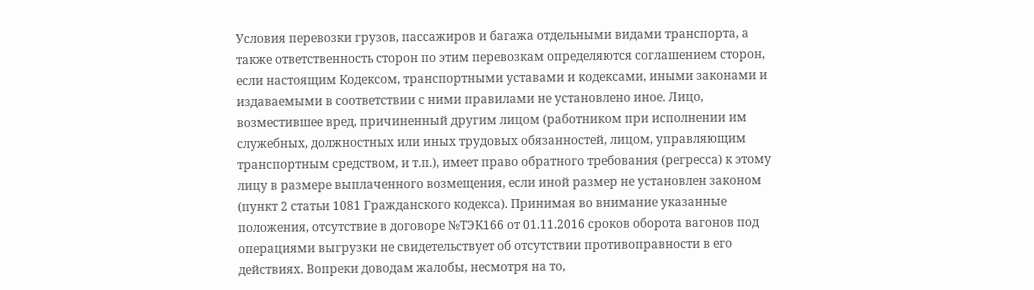Условия перевозки грузов, пассажиров и багажа отдельными видами транспорта, а также ответственность сторон по этим перевозкам определяются соглашением сторон, если настоящим Кодексом, транспортными уставами и кодексами, иными законами и издаваемыми в соответствии с ними правилами не установлено иное. Лицо, возместившее вред, причиненный другим лицом (работником при исполнении им служебных, должностных или иных трудовых обязанностей, лицом, управляющим транспортным средством, и т.п.), имеет право обратного требования (регресса) к этому лицу в размере выплаченного возмещения, если иной размер не установлен законом (пункт 2 статьи 1081 Гражданского кодекса). Принимая во внимание указанные положения, отсутствие в договоре №ТЭК166 от 01.11.2016 сроков оборота вагонов под операциями выгрузки не свидетельствует об отсутствии противоправности в его действиях. Вопреки доводам жалобы, несмотря на то,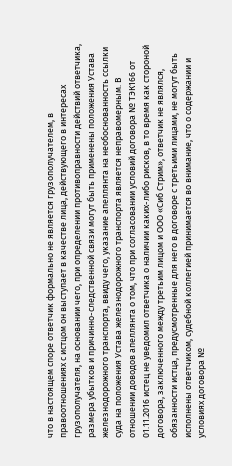что в настоящем споре ответчик формально не является грузополучателем, в правоотношениях с истцом он выступает в качестве лица, действующего в интересах грузополучателя, на основании чего, при определении противоправности действий ответчика, размера убытков и причинно-следственной связи могут быть применены положения Устава железнодорожного транспорта, ввиду чего, указание апеллянта на необоснованность ссылки суда на положения Устава железнодорожного транспорта является неправомерным. В отношении доводов апеллянта о том, что при согласовании условий договора № ТЭК166 от 01.11.2016 истец не уведомил ответчика о наличии каких-либо рисков, в то время как стороной договора, заключенного между третьим лицом и ООО «Сиб Стрим», ответчик не являлся, обязанности истца, предусмотренные для него в договоре с третьими лицами, не могут быть исполнены ответчиком, судебной коллегией принимается во внимание, что о содержании и условиях договора №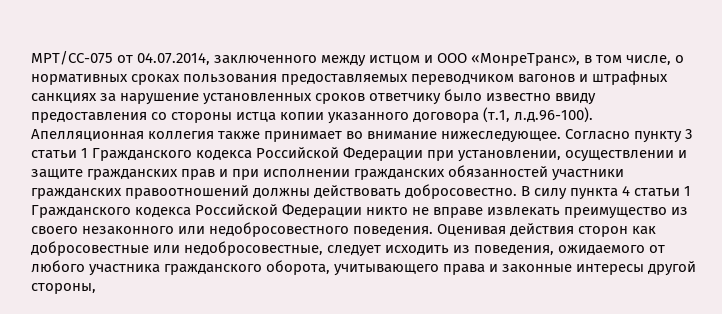МРТ/СС-075 от 04.07.2014, заключенного между истцом и ООО «МонреТранс», в том числе, о нормативных сроках пользования предоставляемых переводчиком вагонов и штрафных санкциях за нарушение установленных сроков ответчику было известно ввиду предоставления со стороны истца копии указанного договора (т.1, л.д.96-100). Апелляционная коллегия также принимает во внимание нижеследующее. Согласно пункту 3 статьи 1 Гражданского кодекса Российской Федерации при установлении, осуществлении и защите гражданских прав и при исполнении гражданских обязанностей участники гражданских правоотношений должны действовать добросовестно. В силу пункта 4 статьи 1 Гражданского кодекса Российской Федерации никто не вправе извлекать преимущество из своего незаконного или недобросовестного поведения. Оценивая действия сторон как добросовестные или недобросовестные, следует исходить из поведения, ожидаемого от любого участника гражданского оборота, учитывающего права и законные интересы другой стороны,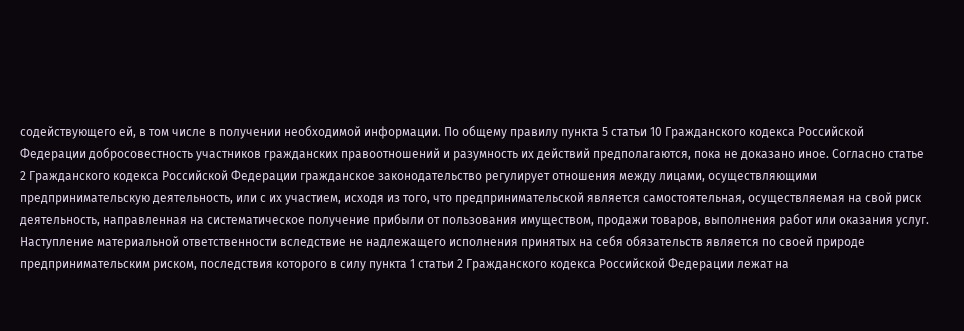содействующего ей, в том числе в получении необходимой информации. По общему правилу пункта 5 статьи 10 Гражданского кодекса Российской Федерации добросовестность участников гражданских правоотношений и разумность их действий предполагаются, пока не доказано иное. Согласно статье 2 Гражданского кодекса Российской Федерации гражданское законодательство регулирует отношения между лицами, осуществляющими предпринимательскую деятельность, или с их участием, исходя из того, что предпринимательской является самостоятельная, осуществляемая на свой риск деятельность, направленная на систематическое получение прибыли от пользования имуществом, продажи товаров, выполнения работ или оказания услуг. Наступление материальной ответственности вследствие не надлежащего исполнения принятых на себя обязательств является по своей природе предпринимательским риском, последствия которого в силу пункта 1 статьи 2 Гражданского кодекса Российской Федерации лежат на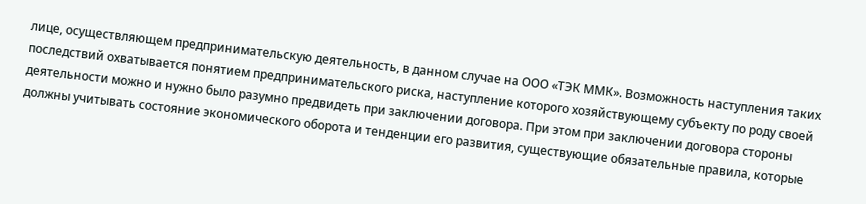лице, осуществляющем предпринимательскую деятельность, в данном случае на ООО «ТЭК ММК». Возможность наступления таких последствий охватывается понятием предпринимательского риска, наступление которого хозяйствующему субъекту по роду своей деятельности можно и нужно было разумно предвидеть при заключении договора. При этом при заключении договора стороны должны учитывать состояние экономического оборота и тенденции его развития, существующие обязательные правила, которые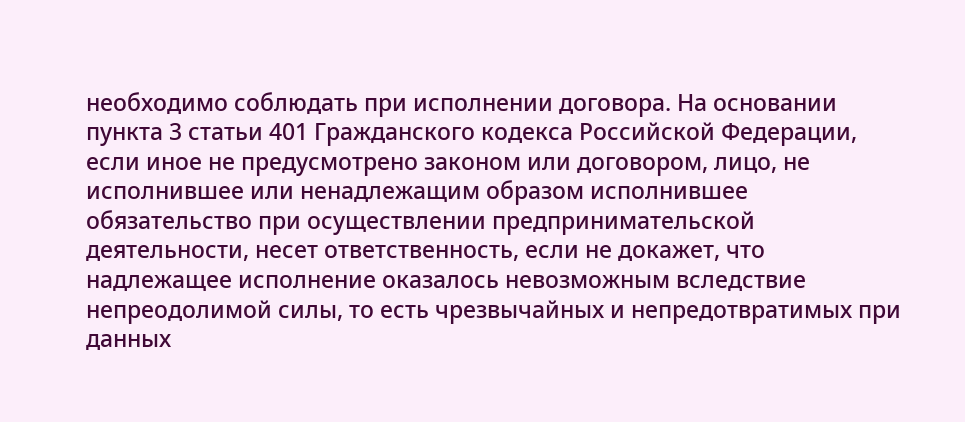необходимо соблюдать при исполнении договора. На основании пункта 3 статьи 401 Гражданского кодекса Российской Федерации, если иное не предусмотрено законом или договором, лицо, не исполнившее или ненадлежащим образом исполнившее обязательство при осуществлении предпринимательской деятельности, несет ответственность, если не докажет, что надлежащее исполнение оказалось невозможным вследствие непреодолимой силы, то есть чрезвычайных и непредотвратимых при данных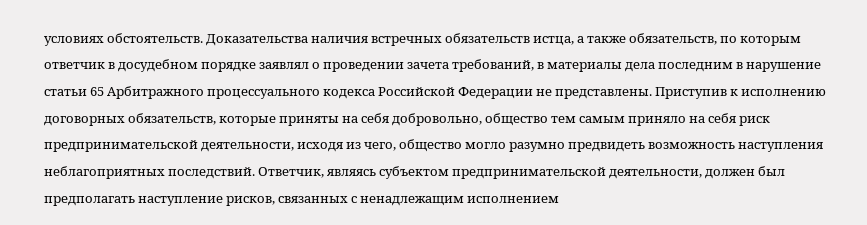условиях обстоятельств. Доказательства наличия встречных обязательств истца, а также обязательств, по которым ответчик в досудебном порядке заявлял о проведении зачета требований, в материалы дела последним в нарушение статьи 65 Арбитражного процессуального кодекса Российской Федерации не представлены. Приступив к исполнению договорных обязательств, которые приняты на себя добровольно, общество тем самым приняло на себя риск предпринимательской деятельности, исходя из чего, общество могло разумно предвидеть возможность наступления неблагоприятных последствий. Ответчик, являясь субъектом предпринимательской деятельности, должен был предполагать наступление рисков, связанных с ненадлежащим исполнением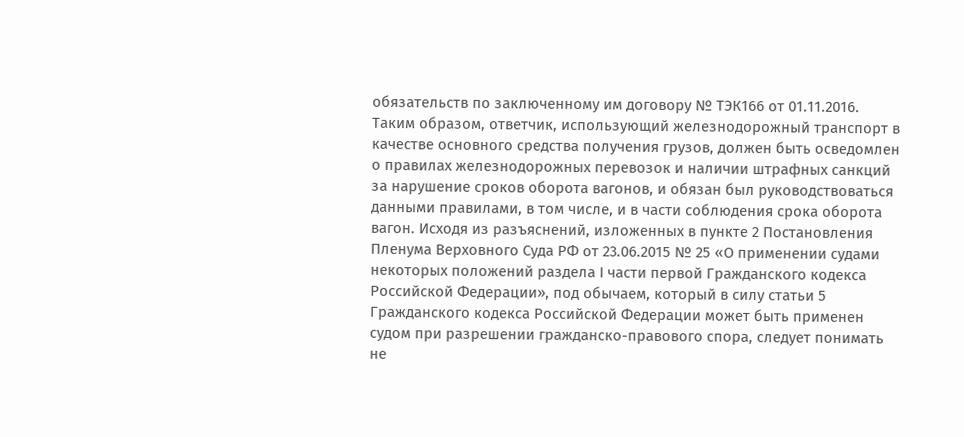обязательств по заключенному им договору № ТЭК166 от 01.11.2016. Таким образом, ответчик, использующий железнодорожный транспорт в качестве основного средства получения грузов, должен быть осведомлен о правилах железнодорожных перевозок и наличии штрафных санкций за нарушение сроков оборота вагонов, и обязан был руководствоваться данными правилами, в том числе, и в части соблюдения срока оборота вагон. Исходя из разъяснений, изложенных в пункте 2 Постановления Пленума Верховного Суда РФ от 23.06.2015 № 25 «О применении судами некоторых положений раздела I части первой Гражданского кодекса Российской Федерации», под обычаем, который в силу статьи 5 Гражданского кодекса Российской Федерации может быть применен судом при разрешении гражданско-правового спора, следует понимать не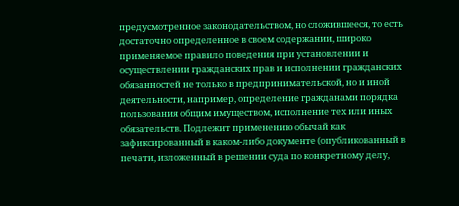предусмотренное законодательством, но сложившееся, то есть достаточно определенное в своем содержании, широко применяемое правило поведения при установлении и осуществлении гражданских прав и исполнении гражданских обязанностей не только в предпринимательской, но и иной деятельности, например, определение гражданами порядка пользования общим имуществом, исполнение тех или иных обязательств. Подлежит применению обычай как зафиксированный в каком-либо документе (опубликованный в печати, изложенный в решении суда по конкретному делу,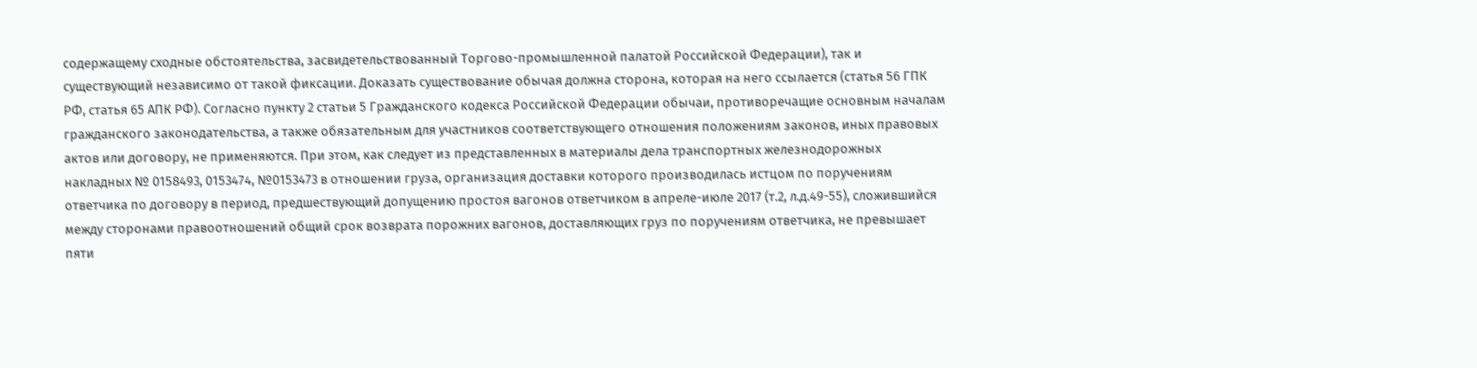содержащему сходные обстоятельства, засвидетельствованный Торгово-промышленной палатой Российской Федерации), так и существующий независимо от такой фиксации. Доказать существование обычая должна сторона, которая на него ссылается (статья 56 ГПК РФ, статья 65 АПК РФ). Согласно пункту 2 статьи 5 Гражданского кодекса Российской Федерации обычаи, противоречащие основным началам гражданского законодательства, а также обязательным для участников соответствующего отношения положениям законов, иных правовых актов или договору, не применяются. При этом, как следует из представленных в материалы дела транспортных железнодорожных накладных № 0158493, 0153474, №0153473 в отношении груза, организация доставки которого производилась истцом по поручениям ответчика по договору в период, предшествующий допущению простоя вагонов ответчиком в апреле-июле 2017 (т.2, л.д.49-55), сложившийся между сторонами правоотношений общий срок возврата порожних вагонов, доставляющих груз по поручениям ответчика, не превышает пяти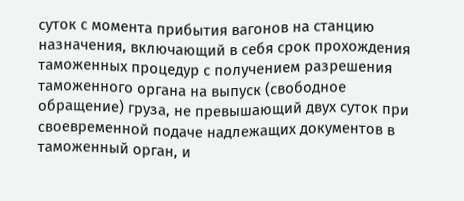суток с момента прибытия вагонов на станцию назначения, включающий в себя срок прохождения таможенных процедур с получением разрешения таможенного органа на выпуск (свободное обращение) груза, не превышающий двух суток при своевременной подаче надлежащих документов в таможенный орган, и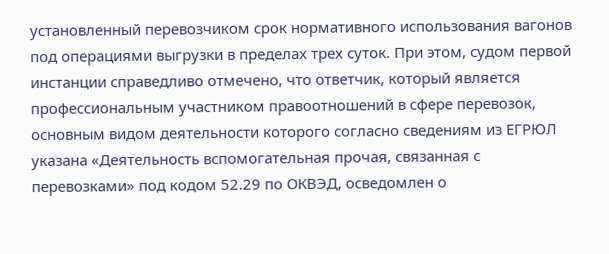установленный перевозчиком срок нормативного использования вагонов под операциями выгрузки в пределах трех суток. При этом, судом первой инстанции справедливо отмечено, что ответчик, который является профессиональным участником правоотношений в сфере перевозок, основным видом деятельности которого согласно сведениям из ЕГРЮЛ указана «Деятельность вспомогательная прочая, связанная с перевозками» под кодом 52.29 по ОКВЭД, осведомлен о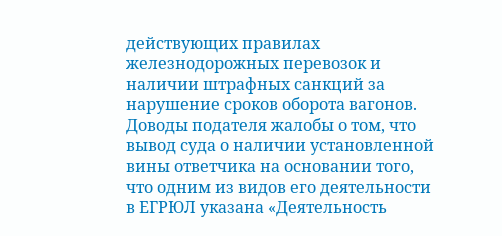действующих правилах железнодорожных перевозок и наличии штрафных санкций за нарушение сроков оборота вагонов. Доводы подателя жалобы о том, что вывод суда о наличии установленной вины ответчика на основании того, что одним из видов его деятельности в ЕГРЮЛ указана «Деятельность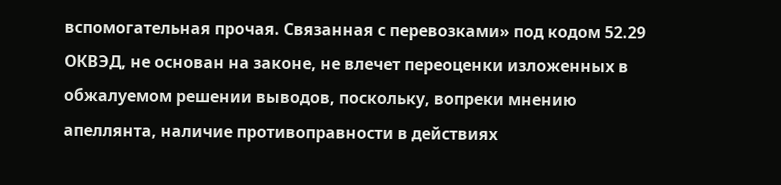вспомогательная прочая. Связанная с перевозками» под кодом 52.29 ОКВЭД, не основан на законе, не влечет переоценки изложенных в обжалуемом решении выводов, поскольку, вопреки мнению апеллянта, наличие противоправности в действиях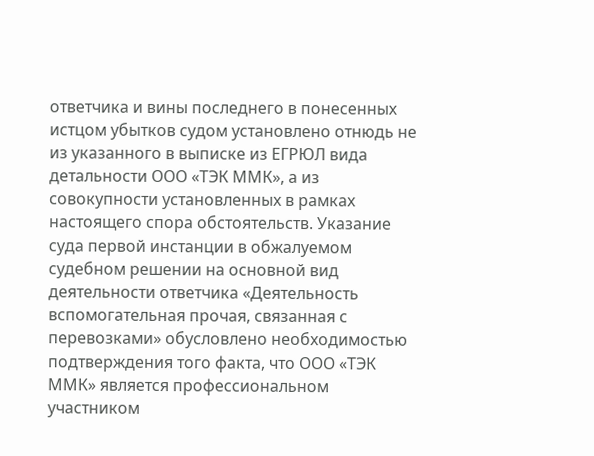ответчика и вины последнего в понесенных истцом убытков судом установлено отнюдь не из указанного в выписке из ЕГРЮЛ вида детальности ООО «ТЭК ММК», а из совокупности установленных в рамках настоящего спора обстоятельств. Указание суда первой инстанции в обжалуемом судебном решении на основной вид деятельности ответчика «Деятельность вспомогательная прочая, связанная с перевозками» обусловлено необходимостью подтверждения того факта, что ООО «ТЭК ММК» является профессиональном участником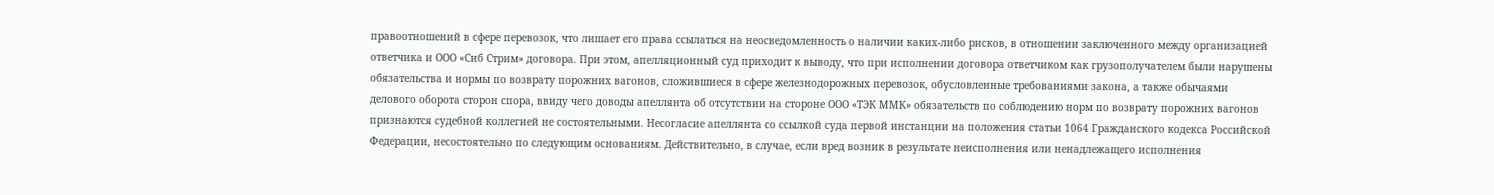правоотношений в сфере перевозок, что лишает его права ссылаться на неосведомленность о наличии каких-либо рисков, в отношении заключенного между организацией ответчика и ООО «Сиб Стрим» договора. При этом, апелляционный суд приходит к выводу, что при исполнении договора ответчиком как грузополучателем были нарушены обязательства и нормы по возврату порожних вагонов, сложившиеся в сфере железнодорожных перевозок, обусловленные требованиями закона, а также обычаями делового оборота сторон спора, ввиду чего доводы апеллянта об отсутствии на стороне ООО «ТЭК ММК» обязательств по соблюдению норм по возврату порожних вагонов признаются судебной коллегией не состоятельными. Несогласие апеллянта со ссылкой суда первой инстанции на положения статьи 1064 Гражданского кодекса Российской Федерации, несостоятельно по следующим основаниям. Действительно, в случае, если вред возник в результате неисполнения или ненадлежащего исполнения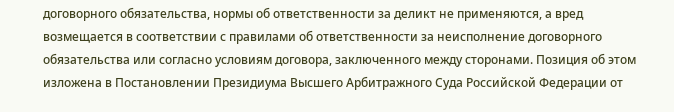договорного обязательства, нормы об ответственности за деликт не применяются, а вред возмещается в соответствии с правилами об ответственности за неисполнение договорного обязательства или согласно условиям договора, заключенного между сторонами. Позиция об этом изложена в Постановлении Президиума Высшего Арбитражного Суда Российской Федерации от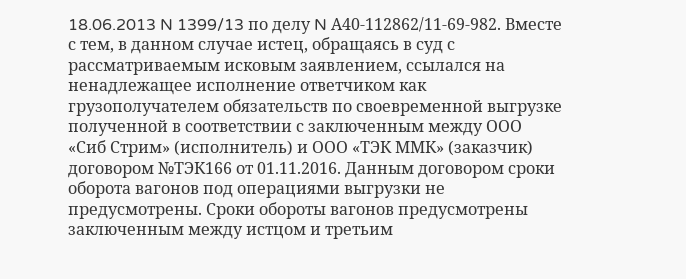18.06.2013 N 1399/13 по делу N А40-112862/11-69-982. Вместе с тем, в данном случае истец, обращаясь в суд с рассматриваемым исковым заявлением, ссылался на ненадлежащее исполнение ответчиком как грузополучателем обязательств по своевременной выгрузке полученной в соответствии с заключенным между ООО «Сиб Стрим» (исполнитель) и ООО «ТЭК ММК» (заказчик) договором №ТЭК166 от 01.11.2016. Данным договором сроки оборота вагонов под операциями выгрузки не предусмотрены. Сроки обороты вагонов предусмотрены заключенным между истцом и третьим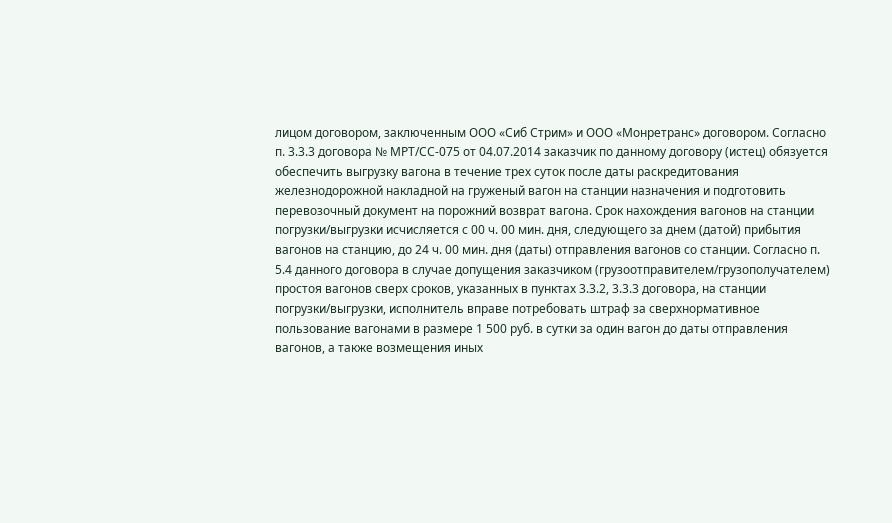лицом договором, заключенным ООО «Сиб Стрим» и ООО «Монретранс» договором. Согласно п. 3.3.3 договора № МРТ/СС-075 от 04.07.2014 заказчик по данному договору (истец) обязуется обеспечить выгрузку вагона в течение трех суток после даты раскредитования железнодорожной накладной на груженый вагон на станции назначения и подготовить перевозочный документ на порожний возврат вагона. Срок нахождения вагонов на станции погрузки/выгрузки исчисляется с 00 ч. 00 мин. дня, следующего за днем (датой) прибытия вагонов на станцию, до 24 ч. 00 мин. дня (даты) отправления вагонов со станции. Согласно п. 5.4 данного договора в случае допущения заказчиком (грузоотправителем/грузополучателем) простоя вагонов сверх сроков, указанных в пунктах 3.3.2, 3.3.3 договора, на станции погрузки/выгрузки, исполнитель вправе потребовать штраф за сверхнормативное пользование вагонами в размере 1 500 руб. в сутки за один вагон до даты отправления вагонов, а также возмещения иных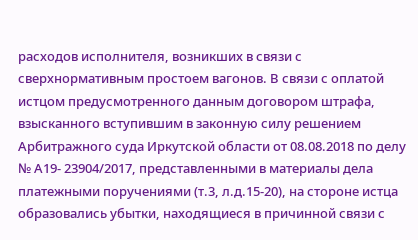расходов исполнителя, возникших в связи с сверхнормативным простоем вагонов. В связи с оплатой истцом предусмотренного данным договором штрафа, взысканного вступившим в законную силу решением Арбитражного суда Иркутской области от 08.08.2018 по делу № А19- 23904/2017, представленными в материалы дела платежными поручениями (т.3, л.д.15-20), на стороне истца образовались убытки, находящиеся в причинной связи с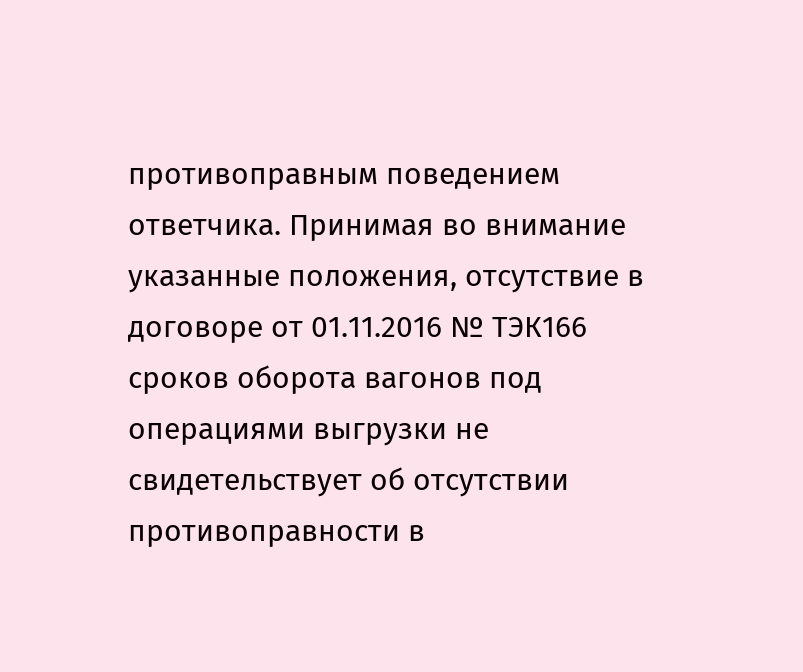противоправным поведением ответчика. Принимая во внимание указанные положения, отсутствие в договоре от 01.11.2016 № ТЭК166 сроков оборота вагонов под операциями выгрузки не свидетельствует об отсутствии противоправности в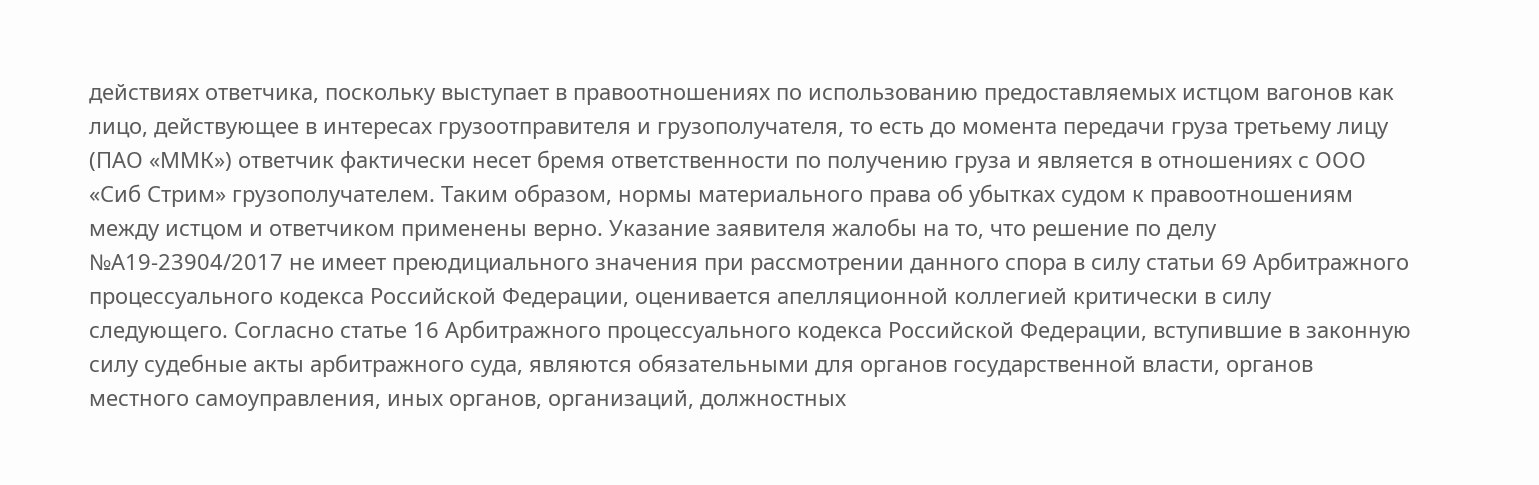действиях ответчика, поскольку выступает в правоотношениях по использованию предоставляемых истцом вагонов как лицо, действующее в интересах грузоотправителя и грузополучателя, то есть до момента передачи груза третьему лицу (ПАО «ММК») ответчик фактически несет бремя ответственности по получению груза и является в отношениях с ООО «Сиб Стрим» грузополучателем. Таким образом, нормы материального права об убытках судом к правоотношениям между истцом и ответчиком применены верно. Указание заявителя жалобы на то, что решение по делу №А19-23904/2017 не имеет преюдициального значения при рассмотрении данного спора в силу статьи 69 Арбитражного процессуального кодекса Российской Федерации, оценивается апелляционной коллегией критически в силу следующего. Согласно статье 16 Арбитражного процессуального кодекса Российской Федерации, вступившие в законную силу судебные акты арбитражного суда, являются обязательными для органов государственной власти, органов местного самоуправления, иных органов, организаций, должностных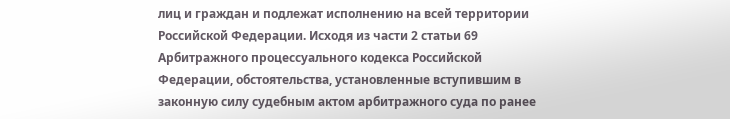лиц и граждан и подлежат исполнению на всей территории Российской Федерации. Исходя из части 2 статьи 69 Арбитражного процессуального кодекса Российской Федерации, обстоятельства, установленные вступившим в законную силу судебным актом арбитражного суда по ранее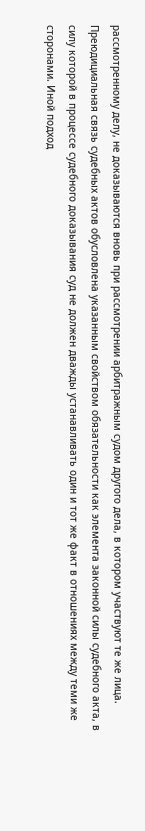рассмотренному делу, не доказываются вновь при рассмотрении арбитражным судом другого дела, в котором участвуют те же лица. Преюдициальная связь судебных актов обусловлена указанным свойством обязательности как элемента законной силы судебного акта, в силу которой в процессе судебного доказывания суд не должен дважды устанавливать один и тот же факт в отношениях между теми же сторонами. Иной подход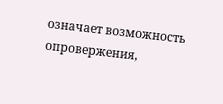означает возможность опровержения,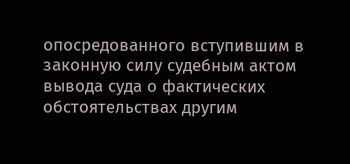опосредованного вступившим в законную силу судебным актом вывода суда о фактических обстоятельствах другим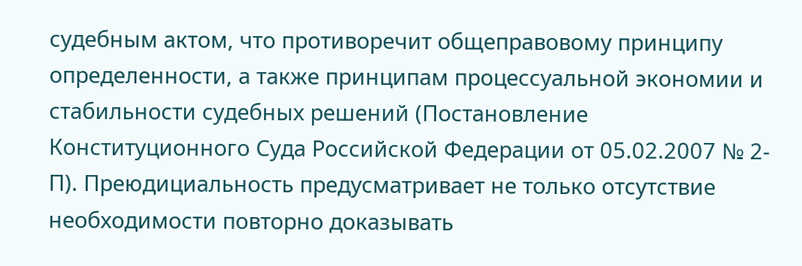судебным актом, что противоречит общеправовому принципу определенности, а также принципам процессуальной экономии и стабильности судебных решений (Постановление Конституционного Суда Российской Федерации от 05.02.2007 № 2-П). Преюдициальность предусматривает не только отсутствие необходимости повторно доказывать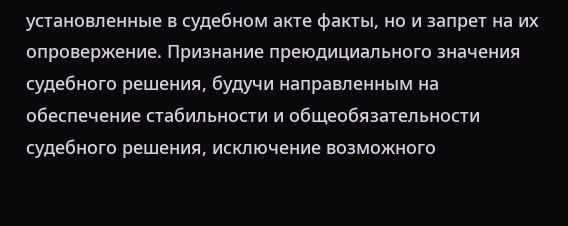установленные в судебном акте факты, но и запрет на их опровержение. Признание преюдициального значения судебного решения, будучи направленным на обеспечение стабильности и общеобязательности судебного решения, исключение возможного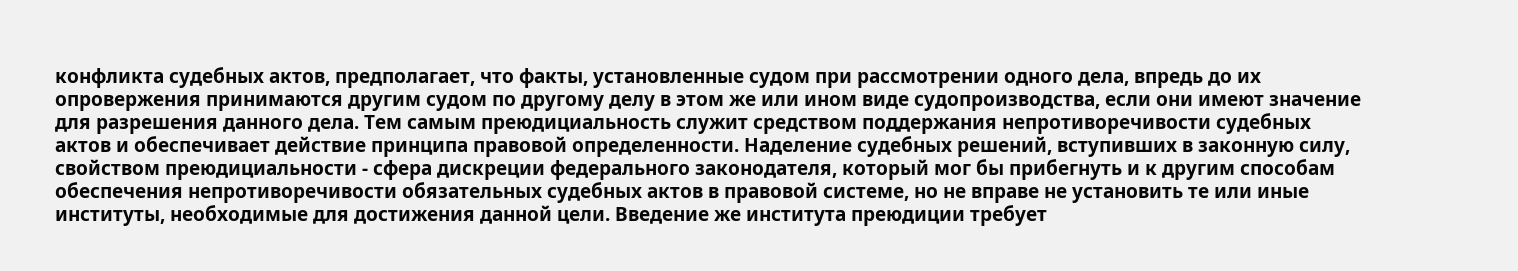конфликта судебных актов, предполагает, что факты, установленные судом при рассмотрении одного дела, впредь до их опровержения принимаются другим судом по другому делу в этом же или ином виде судопроизводства, если они имеют значение для разрешения данного дела. Тем самым преюдициальность служит средством поддержания непротиворечивости судебных актов и обеспечивает действие принципа правовой определенности. Наделение судебных решений, вступивших в законную силу, свойством преюдициальности - сфера дискреции федерального законодателя, который мог бы прибегнуть и к другим способам обеспечения непротиворечивости обязательных судебных актов в правовой системе, но не вправе не установить те или иные институты, необходимые для достижения данной цели. Введение же института преюдиции требует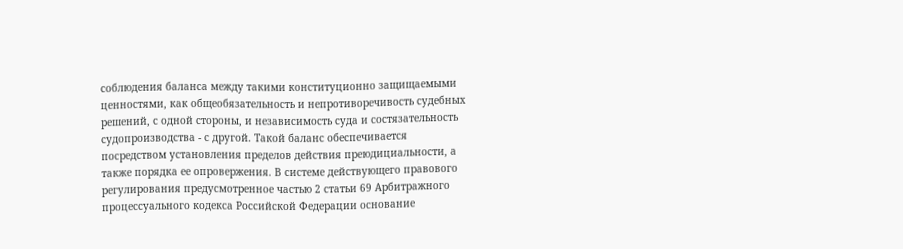соблюдения баланса между такими конституционно защищаемыми ценностями, как общеобязательность и непротиворечивость судебных решений, с одной стороны, и независимость суда и состязательность судопроизводства - с другой. Такой баланс обеспечивается посредством установления пределов действия преюдициальности, а также порядка ее опровержения. В системе действующего правового регулирования предусмотренное частью 2 статьи 69 Арбитражного процессуального кодекса Российской Федерации основание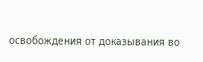освобождения от доказывания во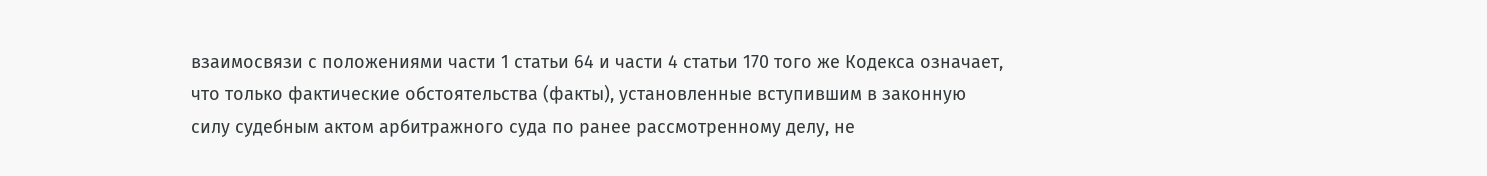взаимосвязи с положениями части 1 статьи 64 и части 4 статьи 170 того же Кодекса означает, что только фактические обстоятельства (факты), установленные вступившим в законную силу судебным актом арбитражного суда по ранее рассмотренному делу, не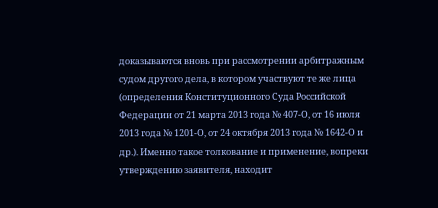доказываются вновь при рассмотрении арбитражным судом другого дела, в котором участвуют те же лица (определения Конституционного Суда Российской Федерации от 21 марта 2013 года № 407-О, от 16 июля 2013 года № 1201-О, от 24 октября 2013 года № 1642-О и др.). Именно такое толкование и применение, вопреки утверждению заявителя, находит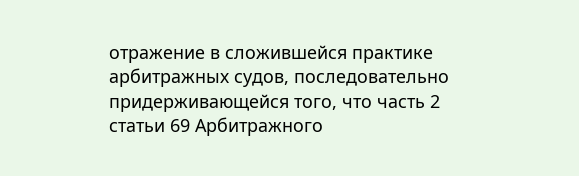отражение в сложившейся практике арбитражных судов, последовательно придерживающейся того, что часть 2 статьи 69 Арбитражного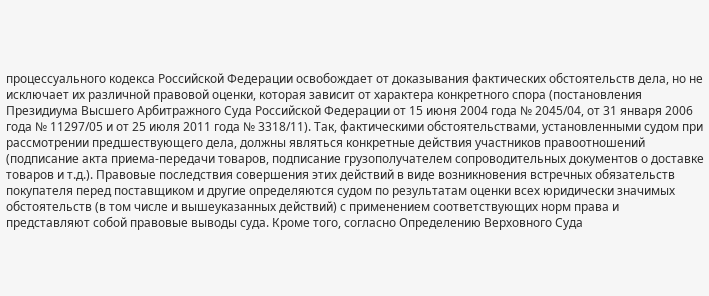процессуального кодекса Российской Федерации освобождает от доказывания фактических обстоятельств дела, но не исключает их различной правовой оценки, которая зависит от характера конкретного спора (постановления Президиума Высшего Арбитражного Суда Российской Федерации от 15 июня 2004 года № 2045/04, от 31 января 2006 года № 11297/05 и от 25 июля 2011 года № 3318/11). Так, фактическими обстоятельствами, установленными судом при рассмотрении предшествующего дела, должны являться конкретные действия участников правоотношений (подписание акта приема-передачи товаров, подписание грузополучателем сопроводительных документов о доставке товаров и т.д.). Правовые последствия совершения этих действий в виде возникновения встречных обязательств покупателя перед поставщиком и другие определяются судом по результатам оценки всех юридически значимых обстоятельств (в том числе и вышеуказанных действий) с применением соответствующих норм права и представляют собой правовые выводы суда. Кроме того, согласно Определению Верховного Суда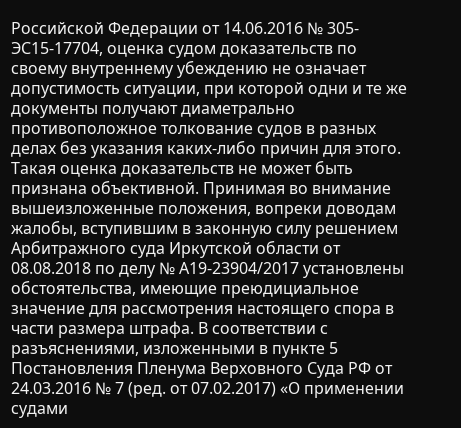Российской Федерации от 14.06.2016 № 305-ЭС15-17704, оценка судом доказательств по своему внутреннему убеждению не означает допустимость ситуации, при которой одни и те же документы получают диаметрально противоположное толкование судов в разных делах без указания каких-либо причин для этого. Такая оценка доказательств не может быть признана объективной. Принимая во внимание вышеизложенные положения, вопреки доводам жалобы, вступившим в законную силу решением Арбитражного суда Иркутской области от 08.08.2018 по делу № А19-23904/2017 установлены обстоятельства, имеющие преюдициальное значение для рассмотрения настоящего спора в части размера штрафа. В соответствии с разъяснениями, изложенными в пункте 5 Постановления Пленума Верховного Суда РФ от 24.03.2016 № 7 (ред. от 07.02.2017) «О применении судами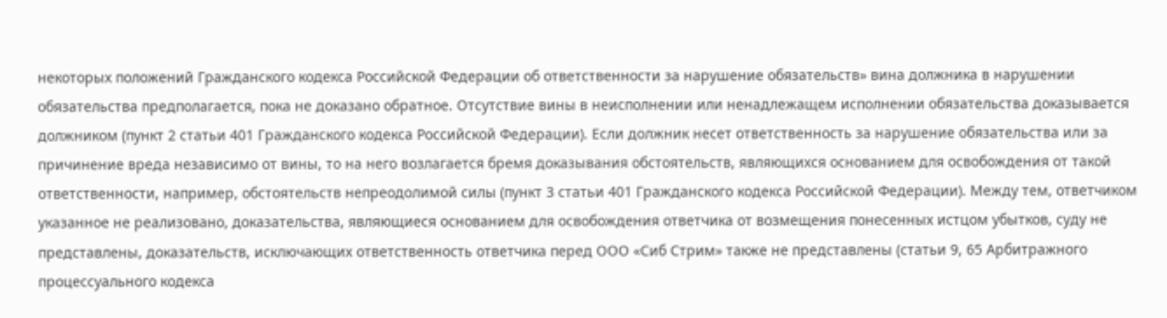некоторых положений Гражданского кодекса Российской Федерации об ответственности за нарушение обязательств» вина должника в нарушении обязательства предполагается, пока не доказано обратное. Отсутствие вины в неисполнении или ненадлежащем исполнении обязательства доказывается должником (пункт 2 статьи 401 Гражданского кодекса Российской Федерации). Если должник несет ответственность за нарушение обязательства или за причинение вреда независимо от вины, то на него возлагается бремя доказывания обстоятельств, являющихся основанием для освобождения от такой ответственности, например, обстоятельств непреодолимой силы (пункт 3 статьи 401 Гражданского кодекса Российской Федерации). Между тем, ответчиком указанное не реализовано, доказательства, являющиеся основанием для освобождения ответчика от возмещения понесенных истцом убытков, суду не представлены, доказательств, исключающих ответственность ответчика перед ООО «Сиб Стрим» также не представлены (статьи 9, 65 Арбитражного процессуального кодекса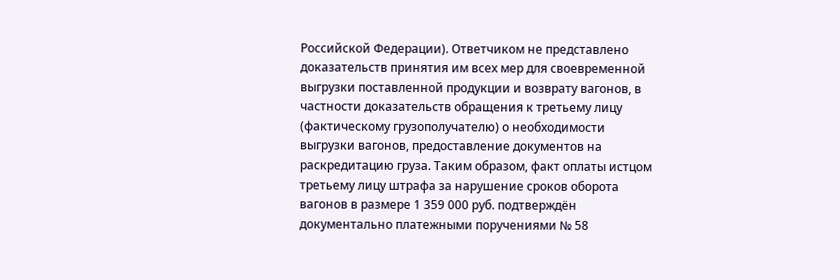Российской Федерации). Ответчиком не представлено доказательств принятия им всех мер для своевременной выгрузки поставленной продукции и возврату вагонов, в частности доказательств обращения к третьему лицу (фактическому грузополучателю) о необходимости выгрузки вагонов, предоставление документов на раскредитацию груза. Таким образом, факт оплаты истцом третьему лицу штрафа за нарушение сроков оборота вагонов в размере 1 359 000 руб. подтверждён документально платежными поручениями № 58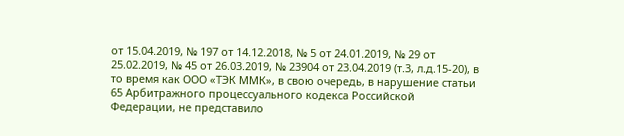от 15.04.2019, № 197 от 14.12.2018, № 5 от 24.01.2019, № 29 от 25.02.2019, № 45 от 26.03.2019, № 23904 от 23.04.2019 (т.3, л.д.15-20), в то время как ООО «ТЭК ММК», в свою очередь, в нарушение статьи 65 Арбитражного процессуального кодекса Российской Федерации, не представило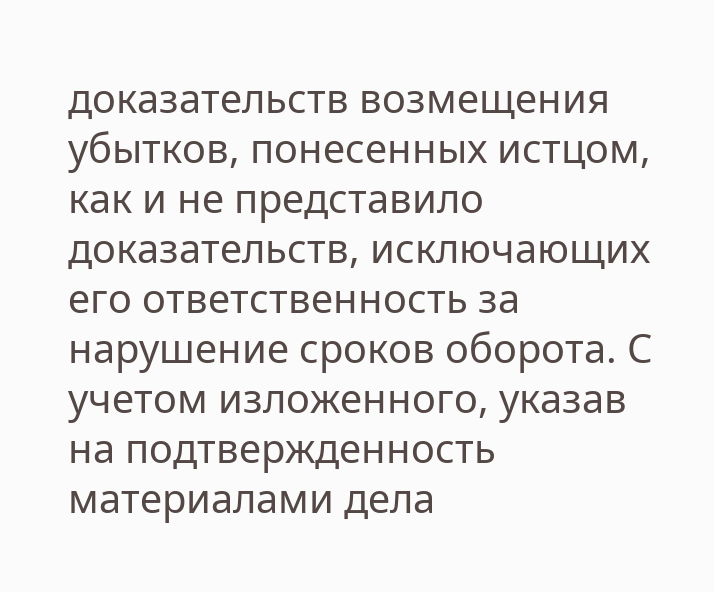доказательств возмещения убытков, понесенных истцом, как и не представило доказательств, исключающих его ответственность за нарушение сроков оборота. С учетом изложенного, указав на подтвержденность материалами дела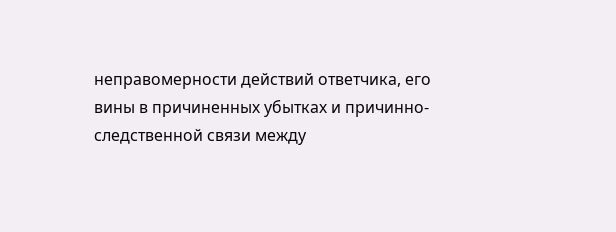неправомерности действий ответчика, его вины в причиненных убытках и причинно-следственной связи между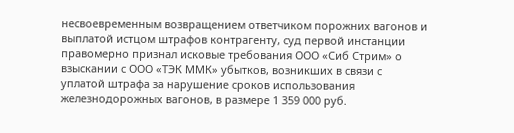несвоевременным возвращением ответчиком порожних вагонов и выплатой истцом штрафов контрагенту, суд первой инстанции правомерно признал исковые требования ООО «Сиб Стрим» о взыскании с ООО «ТЭК ММК» убытков, возникших в связи с уплатой штрафа за нарушение сроков использования железнодорожных вагонов, в размере 1 359 000 руб.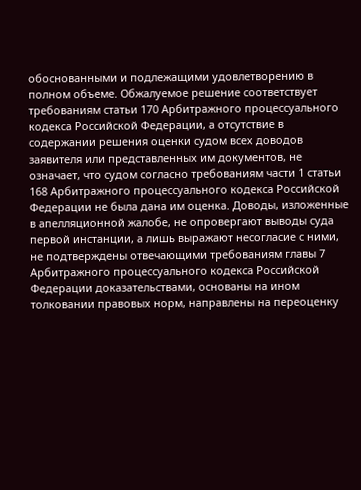обоснованными и подлежащими удовлетворению в полном объеме. Обжалуемое решение соответствует требованиям статьи 170 Арбитражного процессуального кодекса Российской Федерации, а отсутствие в содержании решения оценки судом всех доводов заявителя или представленных им документов, не означает, что судом согласно требованиям части 1 статьи 168 Арбитражного процессуального кодекса Российской Федерации не была дана им оценка. Доводы, изложенные в апелляционной жалобе, не опровергают выводы суда первой инстанции, а лишь выражают несогласие с ними, не подтверждены отвечающими требованиям главы 7 Арбитражного процессуального кодекса Российской Федерации доказательствами, основаны на ином толковании правовых норм, направлены на переоценку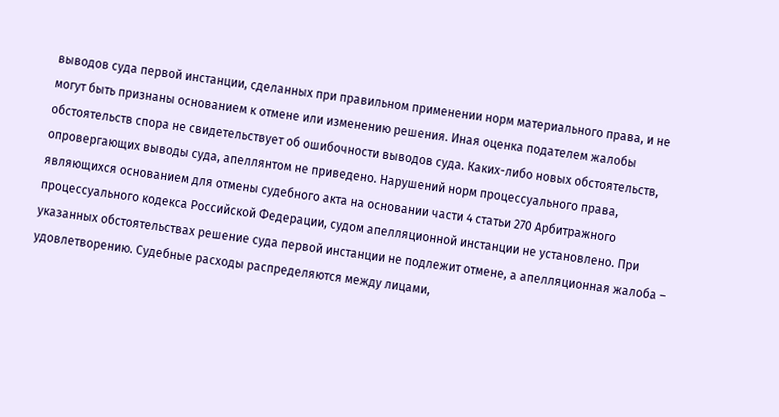выводов суда первой инстанции, сделанных при правильном применении норм материального права, и не могут быть признаны основанием к отмене или изменению решения. Иная оценка подателем жалобы обстоятельств спора не свидетельствует об ошибочности выводов суда. Каких-либо новых обстоятельств, опровергающих выводы суда, апеллянтом не приведено. Нарушений норм процессуального права, являющихся основанием для отмены судебного акта на основании части 4 статьи 270 Арбитражного процессуального кодекса Российской Федерации, судом апелляционной инстанции не установлено. При указанных обстоятельствах решение суда первой инстанции не подлежит отмене, а апелляционная жалоба – удовлетворению. Судебные расходы распределяются между лицами,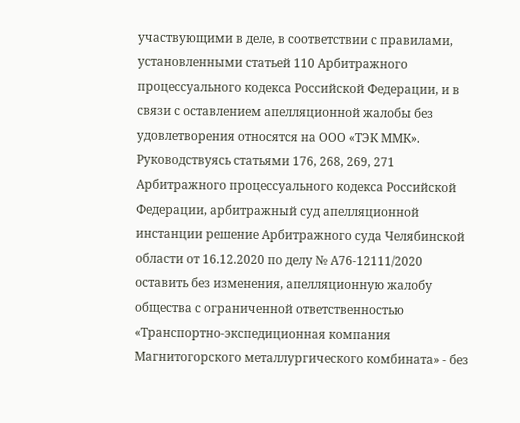участвующими в деле, в соответствии с правилами, установленными статьей 110 Арбитражного процессуального кодекса Российской Федерации, и в связи с оставлением апелляционной жалобы без удовлетворения относятся на ООО «ТЭК ММК». Руководствуясь статьями 176, 268, 269, 271 Арбитражного процессуального кодекса Российской Федерации, арбитражный суд апелляционной инстанции решение Арбитражного суда Челябинской области от 16.12.2020 по делу № А76-12111/2020 оставить без изменения, апелляционную жалобу общества с ограниченной ответственностью «Транспортно-экспедиционная компания Магнитогорского металлургического комбината» - без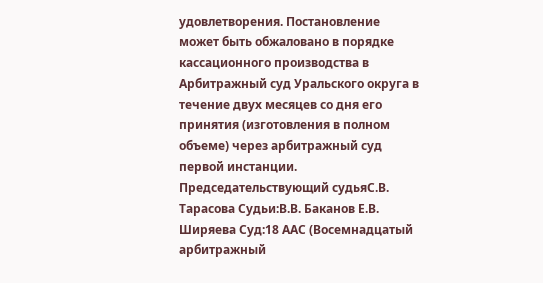удовлетворения. Постановление может быть обжаловано в порядке кассационного производства в Арбитражный суд Уральского округа в течение двух месяцев со дня его принятия (изготовления в полном объеме) через арбитражный суд первой инстанции. Председательствующий судьяС.В. Тарасова Судьи:В.В. Баканов Е.В. Ширяева Суд:18 ААС (Восемнадцатый арбитражный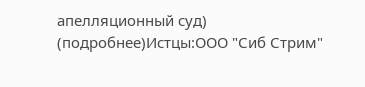апелляционный суд) (подробнее)Истцы:ООО "Сиб Стрим"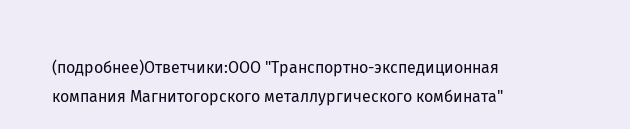(подробнее)Ответчики:ООО "Транспортно-экспедиционная компания Магнитогорского металлургического комбината"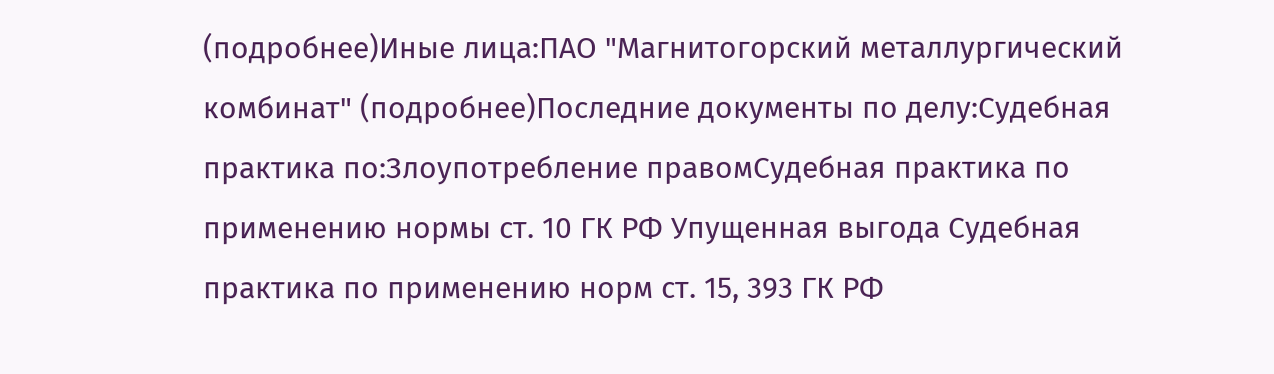(подробнее)Иные лица:ПАО "Магнитогорский металлургический комбинат" (подробнее)Последние документы по делу:Судебная практика по:Злоупотребление правомСудебная практика по применению нормы ст. 10 ГК РФ Упущенная выгода Судебная практика по применению норм ст. 15, 393 ГК РФ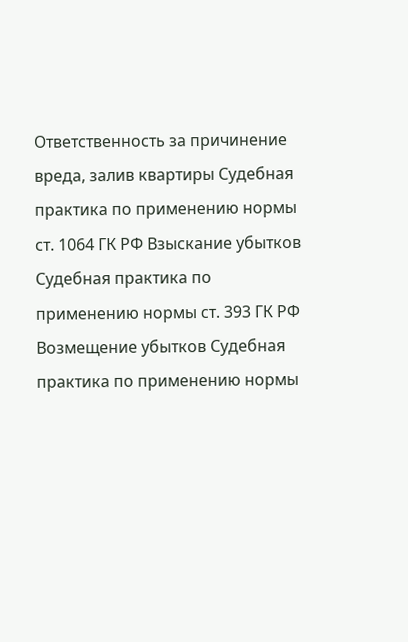Ответственность за причинение вреда, залив квартиры Судебная практика по применению нормы ст. 1064 ГК РФ Взыскание убытков Судебная практика по применению нормы ст. 393 ГК РФ
Возмещение убытков Судебная практика по применению нормы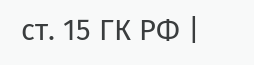ст. 15 ГК РФ |